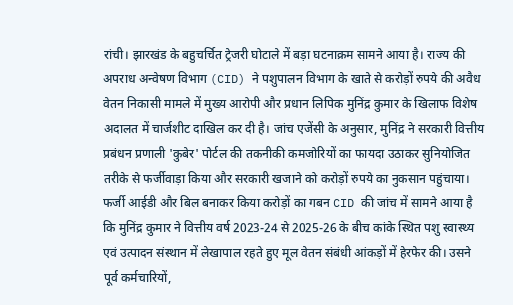रांची। झारखंड के बहुचर्चित ट्रेजरी घोटाले में बड़ा घटनाक्रम सामने आया है। राज्य की अपराध अन्वेषण विभाग (CID) ने पशुपालन विभाग के खाते से करोड़ों रुपये की अवैध वेतन निकासी मामले में मुख्य आरोपी और प्रधान लिपिक मुनिंद्र कुमार के खिलाफ विशेष अदालत में चार्जशीट दाखिल कर दी है। जांच एजेंसी के अनुसार, मुनिंद्र ने सरकारी वित्तीय प्रबंधन प्रणाली 'कुबेर' पोर्टल की तकनीकी कमजोरियों का फायदा उठाकर सुनियोजित तरीके से फर्जीवाड़ा किया और सरकारी खजाने को करोड़ों रुपये का नुकसान पहुंचाया। फर्जी आईडी और बिल बनाकर किया करोड़ों का गबन CID की जांच में सामने आया है कि मुनिंद्र कुमार ने वित्तीय वर्ष 2023-24 से 2025-26 के बीच कांके स्थित पशु स्वास्थ्य एवं उत्पादन संस्थान में लेखापाल रहते हुए मूल वेतन संबंधी आंकड़ों में हेरफेर की। उसने पूर्व कर्मचारियों,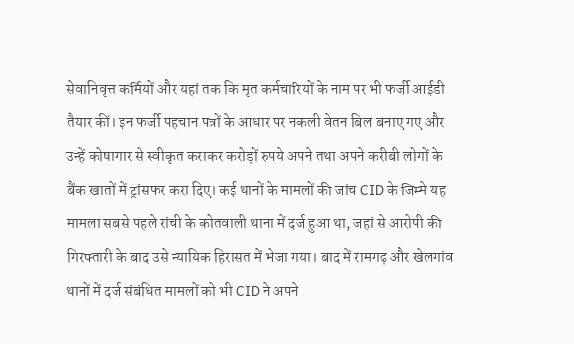सेवानिवृत्त कर्मियों और यहां तक कि मृत कर्मचारियों के नाम पर भी फर्जी आईडी तैयार कीं। इन फर्जी पहचान पत्रों के आधार पर नकली वेतन बिल बनाए गए और उन्हें कोषागार से स्वीकृत कराकर करोड़ों रुपये अपने तथा अपने करीबी लोगों के बैंक खातों में ट्रांसफर करा दिए। कई थानों के मामलों की जांच CID के जिम्मे यह मामला सबसे पहले रांची के कोतवाली थाना में दर्ज हुआ था, जहां से आरोपी की गिरफ्तारी के बाद उसे न्यायिक हिरासत में भेजा गया। बाद में रामगढ़ और खेलगांव थानों में दर्ज संबंधित मामलों को भी CID ने अपने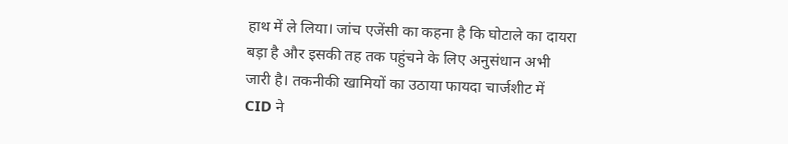हाथ में ले लिया। जांच एजेंसी का कहना है कि घोटाले का दायरा बड़ा है और इसकी तह तक पहुंचने के लिए अनुसंधान अभी जारी है। तकनीकी खामियों का उठाया फायदा चार्जशीट में CID ने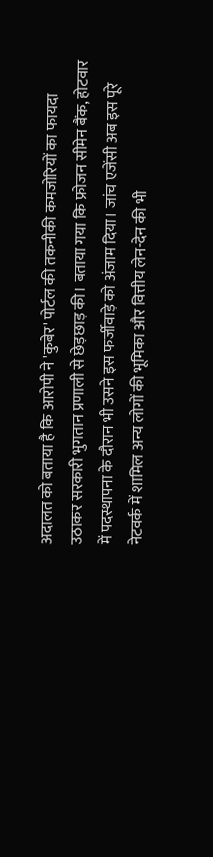अदालत को बताया है कि आरोपी ने 'कुबेर' पोर्टल की तकनीकी कमजोरियों का फायदा उठाकर सरकारी भुगतान प्रणाली से छेड़छाड़ की। बताया गया कि फ्रोजन सीमेन बैंक, होटवार में पदस्थापना के दौरान भी उसने इस फर्जीवाड़े को अंजाम दिया। जांच एजेंसी अब इस पूरे नेटवर्क में शामिल अन्य लोगों की भूमिका और वित्तीय लेन-देन की भी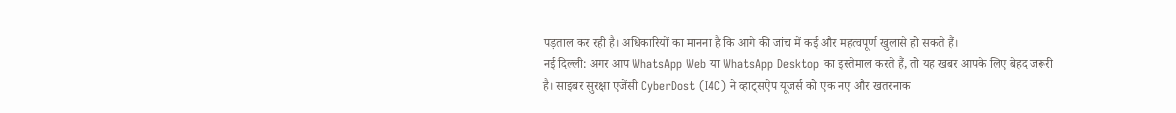पड़ताल कर रही है। अधिकारियों का मानना है कि आगे की जांच में कई और महत्वपूर्ण खुलासे हो सकते हैं।
नई दिल्ली: अगर आप WhatsApp Web या WhatsApp Desktop का इस्तेमाल करते हैं, तो यह खबर आपके लिए बेहद जरूरी है। साइबर सुरक्षा एजेंसी CyberDost (I4C) ने व्हाट्सऐप यूजर्स को एक नए और खतरनाक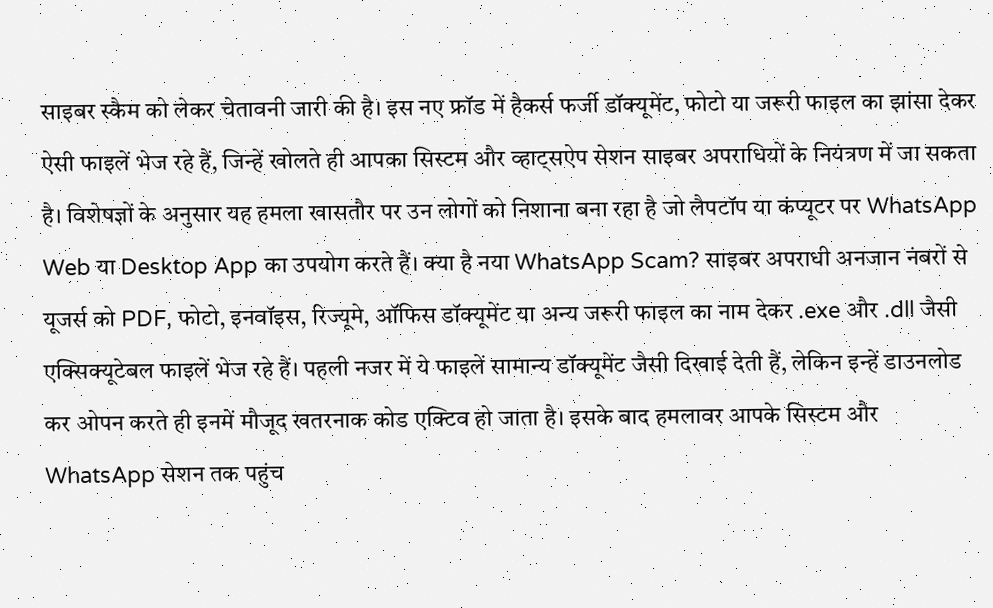साइबर स्कैम को लेकर चेतावनी जारी की है। इस नए फ्रॉड में हैकर्स फर्जी डॉक्यूमेंट, फोटो या जरूरी फाइल का झांसा देकर ऐसी फाइलें भेज रहे हैं, जिन्हें खोलते ही आपका सिस्टम और व्हाट्सऐप सेशन साइबर अपराधियों के नियंत्रण में जा सकता है। विशेषज्ञों के अनुसार यह हमला खासतौर पर उन लोगों को निशाना बना रहा है जो लैपटॉप या कंप्यूटर पर WhatsApp Web या Desktop App का उपयोग करते हैं। क्या है नया WhatsApp Scam? साइबर अपराधी अनजान नंबरों से यूजर्स को PDF, फोटो, इनवॉइस, रिज्यूमे, ऑफिस डॉक्यूमेंट या अन्य जरूरी फाइल का नाम देकर .exe और .dll जैसी एक्सिक्यूटेबल फाइलें भेज रहे हैं। पहली नजर में ये फाइलें सामान्य डॉक्यूमेंट जैसी दिखाई देती हैं, लेकिन इन्हें डाउनलोड कर ओपन करते ही इनमें मौजूद खतरनाक कोड एक्टिव हो जाता है। इसके बाद हमलावर आपके सिस्टम और WhatsApp सेशन तक पहुंच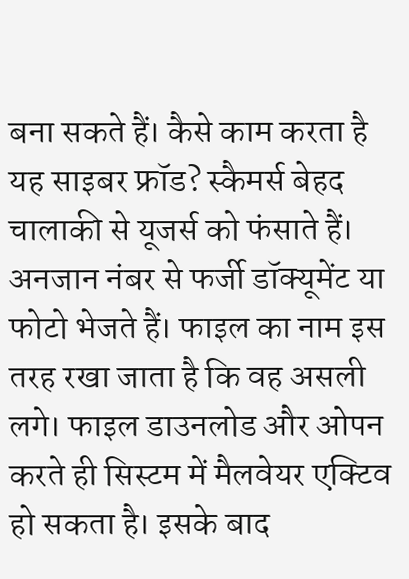बना सकते हैं। कैसे काम करता है यह साइबर फ्रॉड? स्कैमर्स बेहद चालाकी से यूजर्स को फंसाते हैं। अनजान नंबर से फर्जी डॉक्यूमेंट या फोटो भेजते हैं। फाइल का नाम इस तरह रखा जाता है कि वह असली लगे। फाइल डाउनलोड और ओपन करते ही सिस्टम में मैलवेयर एक्टिव हो सकता है। इसके बाद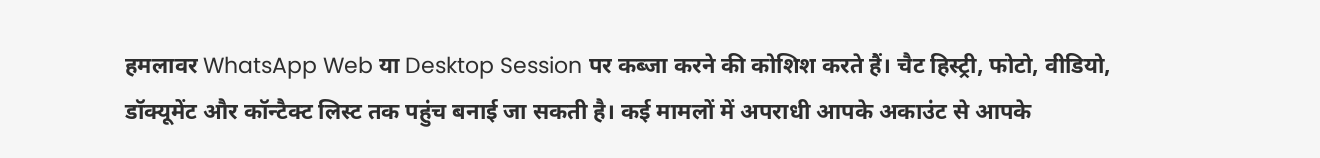हमलावर WhatsApp Web या Desktop Session पर कब्जा करने की कोशिश करते हैं। चैट हिस्ट्री, फोटो, वीडियो, डॉक्यूमेंट और कॉन्टैक्ट लिस्ट तक पहुंच बनाई जा सकती है। कई मामलों में अपराधी आपके अकाउंट से आपके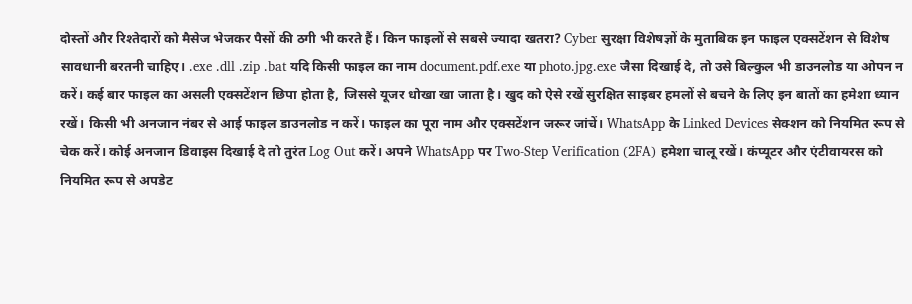दोस्तों और रिश्तेदारों को मैसेज भेजकर पैसों की ठगी भी करते हैं। किन फाइलों से सबसे ज्यादा खतरा? Cyber सुरक्षा विशेषज्ञों के मुताबिक इन फाइल एक्सटेंशन से विशेष सावधानी बरतनी चाहिए। .exe .dll .zip .bat यदि किसी फाइल का नाम document.pdf.exe या photo.jpg.exe जैसा दिखाई दे, तो उसे बिल्कुल भी डाउनलोड या ओपन न करें। कई बार फाइल का असली एक्सटेंशन छिपा होता है, जिससे यूजर धोखा खा जाता है। खुद को ऐसे रखें सुरक्षित साइबर हमलों से बचने के लिए इन बातों का हमेशा ध्यान रखें। किसी भी अनजान नंबर से आई फाइल डाउनलोड न करें। फाइल का पूरा नाम और एक्सटेंशन जरूर जांचें। WhatsApp के Linked Devices सेक्शन को नियमित रूप से चेक करें। कोई अनजान डिवाइस दिखाई दे तो तुरंत Log Out करें। अपने WhatsApp पर Two-Step Verification (2FA) हमेशा चालू रखें। कंप्यूटर और एंटीवायरस को नियमित रूप से अपडेट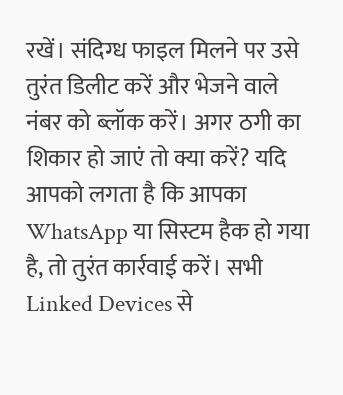रखें। संदिग्ध फाइल मिलने पर उसे तुरंत डिलीट करें और भेजने वाले नंबर को ब्लॉक करें। अगर ठगी का शिकार हो जाएं तो क्या करें? यदि आपको लगता है कि आपका WhatsApp या सिस्टम हैक हो गया है, तो तुरंत कार्रवाई करें। सभी Linked Devices से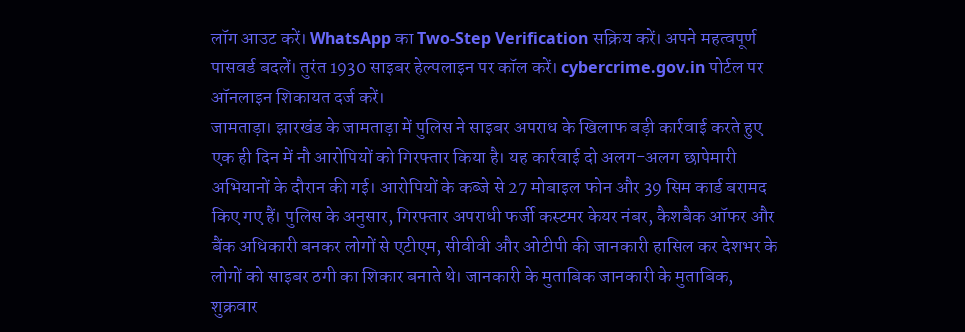लॉग आउट करें। WhatsApp का Two-Step Verification सक्रिय करें। अपने महत्वपूर्ण पासवर्ड बदलें। तुरंत 1930 साइबर हेल्पलाइन पर कॉल करें। cybercrime.gov.in पोर्टल पर ऑनलाइन शिकायत दर्ज करें।
जामताड़ा। झारखंड के जामताड़ा में पुलिस ने साइबर अपराध के खिलाफ बड़ी कार्रवाई करते हुए एक ही दिन में नौ आरोपियों को गिरफ्तार किया है। यह कार्रवाई दो अलग-अलग छापेमारी अभियानों के दौरान की गई। आरोपियों के कब्जे से 27 मोबाइल फोन और 39 सिम कार्ड बरामद किए गए हैं। पुलिस के अनुसार, गिरफ्तार अपराधी फर्जी कस्टमर केयर नंबर, कैशबैक ऑफर और बैंक अधिकारी बनकर लोगों से एटीएम, सीवीवी और ओटीपी की जानकारी हासिल कर देशभर के लोगों को साइबर ठगी का शिकार बनाते थे। जानकारी के मुताबिक जानकारी के मुताबिक, शुक्रवार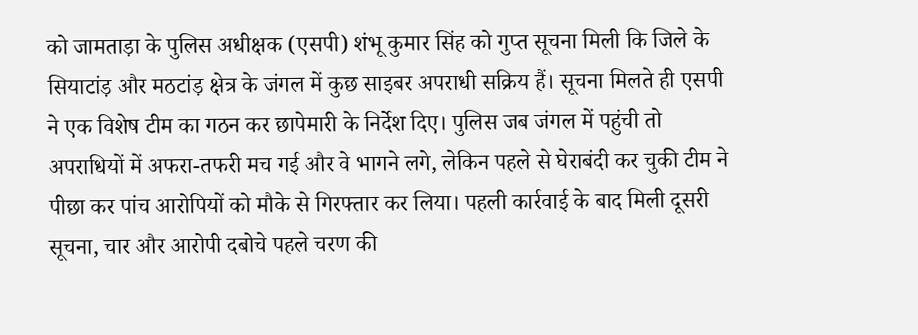को जामताड़ा के पुलिस अधीक्षक (एसपी) शंभू कुमार सिंह को गुप्त सूचना मिली कि जिले के सियाटांड़ और मठटांड़ क्षेत्र के जंगल में कुछ साइबर अपराधी सक्रिय हैं। सूचना मिलते ही एसपी ने एक विशेष टीम का गठन कर छापेमारी के निर्देश दिए। पुलिस जब जंगल में पहुंची तो अपराधियों में अफरा-तफरी मच गई और वे भागने लगे, लेकिन पहले से घेराबंदी कर चुकी टीम ने पीछा कर पांच आरोपियों को मौके से गिरफ्तार कर लिया। पहली कार्रवाई के बाद मिली दूसरी सूचना, चार और आरोपी दबोचे पहले चरण की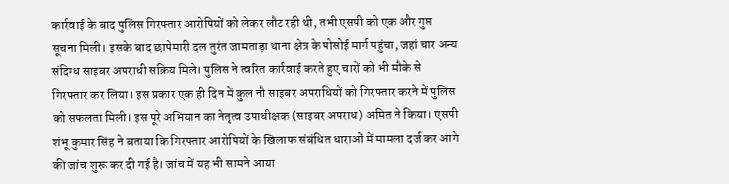कार्रवाई के बाद पुलिस गिरफ्तार आरोपियों को लेकर लौट रही थी, तभी एसपी को एक और गुप्त सूचना मिली। इसके बाद छापेमारी दल तुरंत जामताड़ा थाना क्षेत्र के पोसोई मार्ग पहुंचा, जहां चार अन्य संदिग्ध साइबर अपराधी सक्रिय मिले। पुलिस ने त्वरित कार्रवाई करते हुए चारों को भी मौके से गिरफ्तार कर लिया। इस प्रकार एक ही दिन में कुल नौ साइबर अपराधियों को गिरफ्तार करने में पुलिस को सफलता मिली। इस पूरे अभियान का नेतृत्व उपाधीक्षक (साइबर अपराध) अमित ने किया। एसपी शंभू कुमार सिंह ने बताया कि गिरफ्तार आरोपियों के खिलाफ संबंधित धाराओं में मामला दर्ज कर आगे की जांच शुरू कर दी गई है। जांच में यह भी सामने आया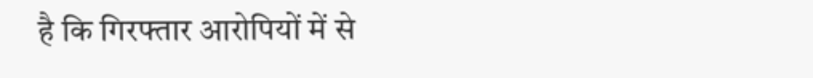है कि गिरफ्तार आरोपियों में से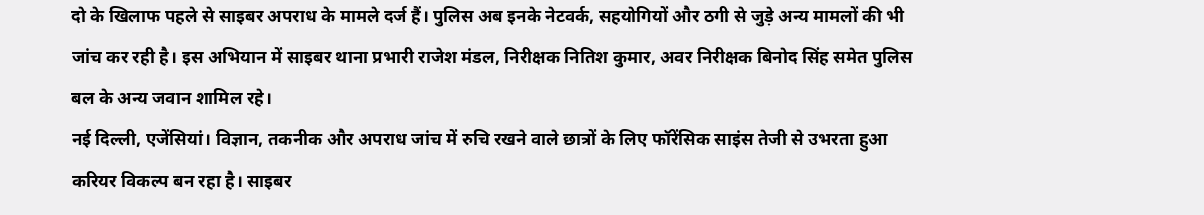दो के खिलाफ पहले से साइबर अपराध के मामले दर्ज हैं। पुलिस अब इनके नेटवर्क, सहयोगियों और ठगी से जुड़े अन्य मामलों की भी जांच कर रही है। इस अभियान में साइबर थाना प्रभारी राजेश मंडल, निरीक्षक नितिश कुमार, अवर निरीक्षक बिनोद सिंह समेत पुलिस बल के अन्य जवान शामिल रहे।
नई दिल्ली, एजेंसियां। विज्ञान, तकनीक और अपराध जांच में रुचि रखने वाले छात्रों के लिए फॉरेंसिक साइंस तेजी से उभरता हुआ करियर विकल्प बन रहा है। साइबर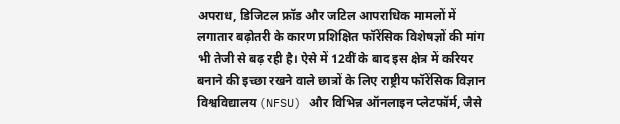अपराध, डिजिटल फ्रॉड और जटिल आपराधिक मामलों में लगातार बढ़ोतरी के कारण प्रशिक्षित फॉरेंसिक विशेषज्ञों की मांग भी तेजी से बढ़ रही है। ऐसे में 12वीं के बाद इस क्षेत्र में करियर बनाने की इच्छा रखने वाले छात्रों के लिए राष्ट्रीय फॉरेंसिक विज्ञान विश्वविद्यालय (NFSU) और विभिन्न ऑनलाइन प्लेटफॉर्म, जैसे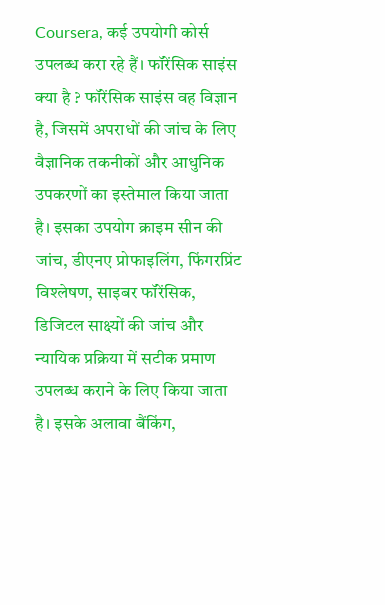Coursera, कई उपयोगी कोर्स उपलब्ध करा रहे हैं। फॉरेंसिक साइंस क्या है ? फॉरेंसिक साइंस वह विज्ञान है, जिसमें अपराधों की जांच के लिए वैज्ञानिक तकनीकों और आधुनिक उपकरणों का इस्तेमाल किया जाता है। इसका उपयोग क्राइम सीन की जांच, डीएनए प्रोफाइलिंग, फिंगरप्रिंट विश्लेषण, साइबर फॉरेंसिक, डिजिटल साक्ष्यों की जांच और न्यायिक प्रक्रिया में सटीक प्रमाण उपलब्ध कराने के लिए किया जाता है। इसके अलावा बैंकिंग,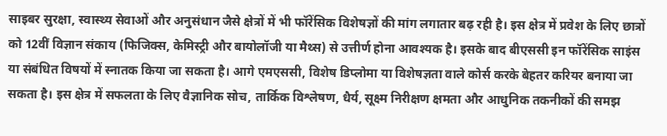साइबर सुरक्षा, स्वास्थ्य सेवाओं और अनुसंधान जैसे क्षेत्रों में भी फॉरेंसिक विशेषज्ञों की मांग लगातार बढ़ रही है। इस क्षेत्र में प्रवेश के लिए छात्रों को 12वीं विज्ञान संकाय (फिजिक्स, केमिस्ट्री और बायोलॉजी या मैथ्स) से उत्तीर्ण होना आवश्यक है। इसके बाद बीएससी इन फॉरेंसिक साइंस या संबंधित विषयों में स्नातक किया जा सकता है। आगे एमएससी, विशेष डिप्लोमा या विशेषज्ञता वाले कोर्स करके बेहतर करियर बनाया जा सकता है। इस क्षेत्र में सफलता के लिए वैज्ञानिक सोच, तार्किक विश्लेषण, धैर्य, सूक्ष्म निरीक्षण क्षमता और आधुनिक तकनीकों की समझ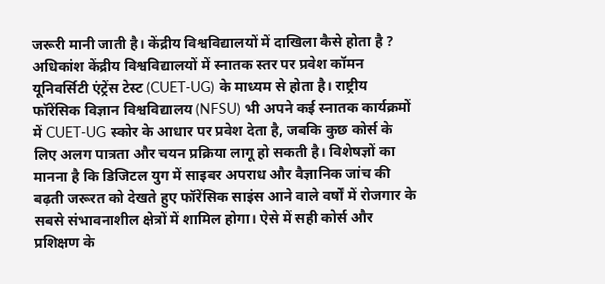जरूरी मानी जाती है। केंद्रीय विश्वविद्यालयों में दाखिला कैसे होता है ? अधिकांश केंद्रीय विश्वविद्यालयों में स्नातक स्तर पर प्रवेश कॉमन यूनिवर्सिटी एंट्रेंस टेस्ट (CUET-UG) के माध्यम से होता है। राष्ट्रीय फॉरेंसिक विज्ञान विश्वविद्यालय (NFSU) भी अपने कई स्नातक कार्यक्रमों में CUET-UG स्कोर के आधार पर प्रवेश देता है, जबकि कुछ कोर्स के लिए अलग पात्रता और चयन प्रक्रिया लागू हो सकती है। विशेषज्ञों का मानना है कि डिजिटल युग में साइबर अपराध और वैज्ञानिक जांच की बढ़ती जरूरत को देखते हुए फॉरेंसिक साइंस आने वाले वर्षों में रोजगार के सबसे संभावनाशील क्षेत्रों में शामिल होगा। ऐसे में सही कोर्स और प्रशिक्षण के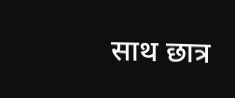साथ छात्र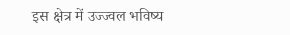इस क्षेत्र में उज्ज्वल भविष्य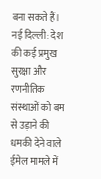बना सकते हैं।
नई दिल्ली: देश की कई प्रमुख सुरक्षा और रणनीतिक संस्थाओं को बम से उड़ाने की धमकी देने वाले ईमेल मामले में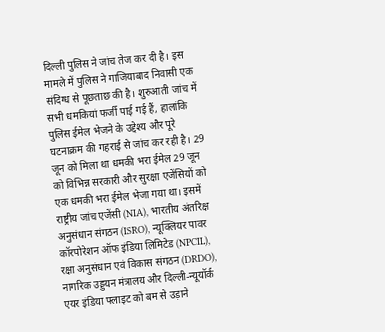दिल्ली पुलिस ने जांच तेज कर दी है। इस मामले में पुलिस ने गाजियाबाद निवासी एक संदिग्ध से पूछताछ की है। शुरुआती जांच में सभी धमकियां फर्जी पाई गई हैं, हालांकि पुलिस ईमेल भेजने के उद्देश्य और पूरे घटनाक्रम की गहराई से जांच कर रही है। 29 जून को मिला था धमकी भरा ईमेल 29 जून को विभिन्न सरकारी और सुरक्षा एजेंसियों को एक धमकी भरा ईमेल भेजा गया था। इसमें राष्ट्रीय जांच एजेंसी (NIA), भारतीय अंतरिक्ष अनुसंधान संगठन (ISRO), न्यूक्लियर पावर कॉरपोरेशन ऑफ इंडिया लिमिटेड (NPCIL), रक्षा अनुसंधान एवं विकास संगठन (DRDO), नागरिक उड्डयन मंत्रालय और दिल्ली-न्यूयॉर्क एयर इंडिया फ्लाइट को बम से उड़ाने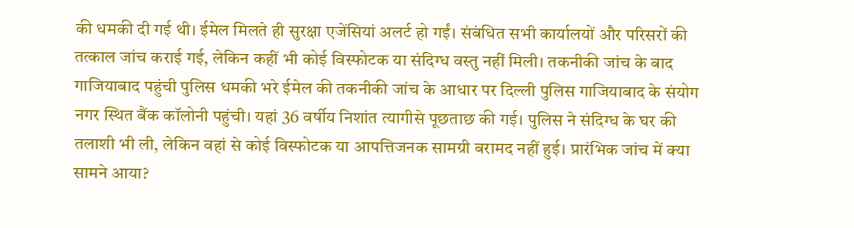की धमकी दी गई थी। ईमेल मिलते ही सुरक्षा एजेंसियां अलर्ट हो गईं। संबंधित सभी कार्यालयों और परिसरों की तत्काल जांच कराई गई, लेकिन कहीं भी कोई विस्फोटक या संदिग्ध वस्तु नहीं मिली। तकनीकी जांच के बाद गाजियाबाद पहुंची पुलिस धमकी भरे ईमेल की तकनीकी जांच के आधार पर दिल्ली पुलिस गाजियाबाद के संयोग नगर स्थित बैंक कॉलोनी पहुंची। यहां 36 वर्षीय निशांत त्यागीसे पूछताछ की गई। पुलिस ने संदिग्ध के घर की तलाशी भी ली, लेकिन वहां से कोई विस्फोटक या आपत्तिजनक सामग्री बरामद नहीं हुई। प्रारंभिक जांच में क्या सामने आया?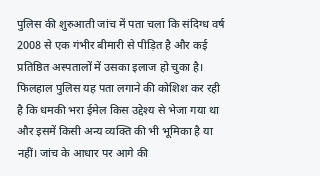पुलिस की शुरुआती जांच में पता चला कि संदिग्ध वर्ष 2008 से एक गंभीर बीमारी से पीड़ित है और कई प्रतिष्ठित अस्पतालों में उसका इलाज हो चुका है। फिलहाल पुलिस यह पता लगाने की कोशिश कर रही है कि धमकी भरा ईमेल किस उद्देश्य से भेजा गया था और इसमें किसी अन्य व्यक्ति की भी भूमिका है या नहीं। जांच के आधार पर आगे की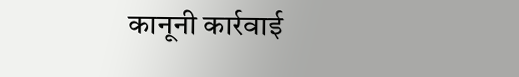कानूनी कार्रवाई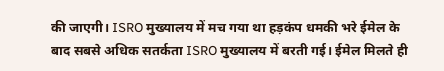की जाएगी। ISRO मुख्यालय में मच गया था हड़कंप धमकी भरे ईमेल के बाद सबसे अधिक सतर्कता ISRO मुख्यालय में बरती गई। ईमेल मिलते ही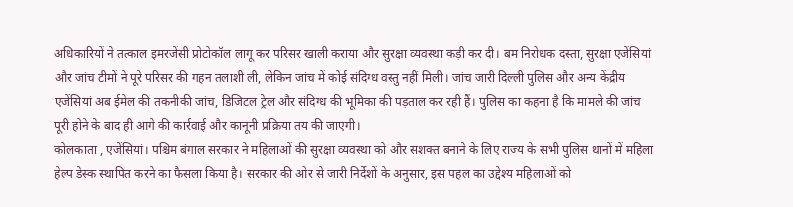अधिकारियों ने तत्काल इमरजेंसी प्रोटोकॉल लागू कर परिसर खाली कराया और सुरक्षा व्यवस्था कड़ी कर दी। बम निरोधक दस्ता, सुरक्षा एजेंसियां और जांच टीमों ने पूरे परिसर की गहन तलाशी ली, लेकिन जांच में कोई संदिग्ध वस्तु नहीं मिली। जांच जारी दिल्ली पुलिस और अन्य केंद्रीय एजेंसियां अब ईमेल की तकनीकी जांच, डिजिटल ट्रेल और संदिग्ध की भूमिका की पड़ताल कर रही हैं। पुलिस का कहना है कि मामले की जांच पूरी होने के बाद ही आगे की कार्रवाई और कानूनी प्रक्रिया तय की जाएगी।
कोलकाता , एजेंसियां। पश्चिम बंगाल सरकार ने महिलाओं की सुरक्षा व्यवस्था को और सशक्त बनाने के लिए राज्य के सभी पुलिस थानों में महिला हेल्प डेस्क स्थापित करने का फैसला किया है। सरकार की ओर से जारी निर्देशों के अनुसार, इस पहल का उद्देश्य महिलाओं को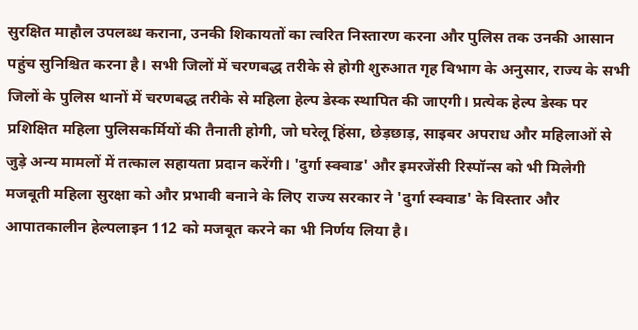सुरक्षित माहौल उपलब्ध कराना, उनकी शिकायतों का त्वरित निस्तारण करना और पुलिस तक उनकी आसान पहुंच सुनिश्चित करना है। सभी जिलों में चरणबद्ध तरीके से होगी शुरुआत गृह विभाग के अनुसार, राज्य के सभी जिलों के पुलिस थानों में चरणबद्ध तरीके से महिला हेल्प डेस्क स्थापित की जाएगी। प्रत्येक हेल्प डेस्क पर प्रशिक्षित महिला पुलिसकर्मियों की तैनाती होगी, जो घरेलू हिंसा, छेड़छाड़, साइबर अपराध और महिलाओं से जुड़े अन्य मामलों में तत्काल सहायता प्रदान करेंगी। 'दुर्गा स्क्वाड' और इमरजेंसी रिस्पॉन्स को भी मिलेगी मजबूती महिला सुरक्षा को और प्रभावी बनाने के लिए राज्य सरकार ने 'दुर्गा स्क्वाड' के विस्तार और आपातकालीन हेल्पलाइन 112 को मजबूत करने का भी निर्णय लिया है।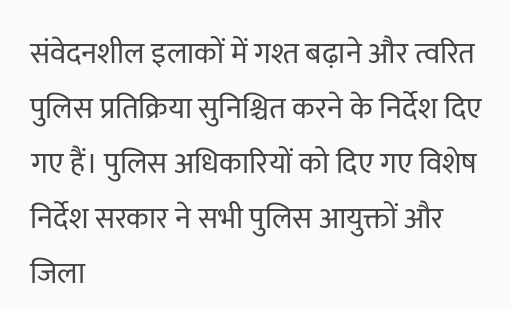संवेदनशील इलाकों में गश्त बढ़ाने और त्वरित पुलिस प्रतिक्रिया सुनिश्चित करने के निर्देश दिए गए हैं। पुलिस अधिकारियों को दिए गए विशेष निर्देश सरकार ने सभी पुलिस आयुक्तों और जिला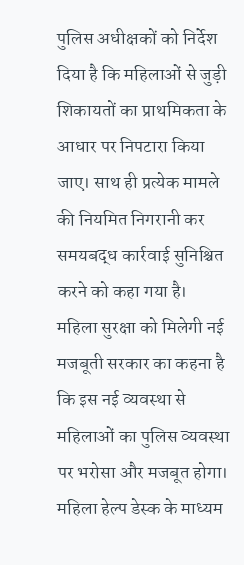पुलिस अधीक्षकों को निर्देश दिया है कि महिलाओं से जुड़ी शिकायतों का प्राथमिकता के आधार पर निपटारा किया जाए। साथ ही प्रत्येक मामले की नियमित निगरानी कर समयबद्ध कार्रवाई सुनिश्चित करने को कहा गया है। महिला सुरक्षा को मिलेगी नई मजबूती सरकार का कहना है कि इस नई व्यवस्था से महिलाओं का पुलिस व्यवस्था पर भरोसा और मजबूत होगा। महिला हेल्प डेस्क के माध्यम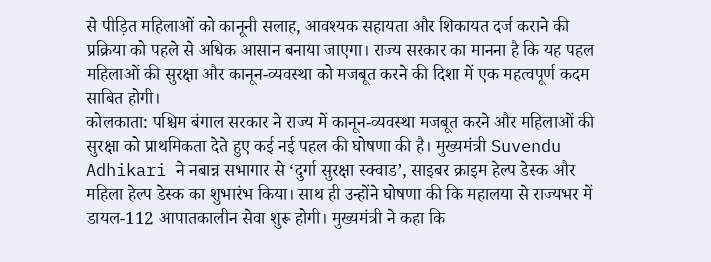से पीड़ित महिलाओं को कानूनी सलाह, आवश्यक सहायता और शिकायत दर्ज कराने की प्रक्रिया को पहले से अधिक आसान बनाया जाएगा। राज्य सरकार का मानना है कि यह पहल महिलाओं की सुरक्षा और कानून-व्यवस्था को मजबूत करने की दिशा में एक महत्वपूर्ण कदम साबित होगी।
कोलकाता: पश्चिम बंगाल सरकार ने राज्य में कानून-व्यवस्था मजबूत करने और महिलाओं की सुरक्षा को प्राथमिकता देते हुए कई नई पहल की घोषणा की है। मुख्यमंत्री Suvendu Adhikari ने नबान्न सभागार से ‘दुर्गा सुरक्षा स्क्वाड’, साइबर क्राइम हेल्प डेस्क और महिला हेल्प डेस्क का शुभारंभ किया। साथ ही उन्होंने घोषणा की कि महालया से राज्यभर में डायल-112 आपातकालीन सेवा शुरू होगी। मुख्यमंत्री ने कहा कि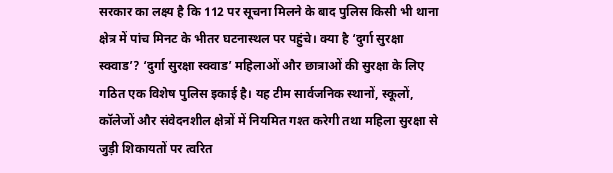सरकार का लक्ष्य है कि 112 पर सूचना मिलने के बाद पुलिस किसी भी थाना क्षेत्र में पांच मिनट के भीतर घटनास्थल पर पहुंचे। क्या है ‘दुर्गा सुरक्षा स्क्वाड’? ‘दुर्गा सुरक्षा स्क्वाड’ महिलाओं और छात्राओं की सुरक्षा के लिए गठित एक विशेष पुलिस इकाई है। यह टीम सार्वजनिक स्थानों, स्कूलों, कॉलेजों और संवेदनशील क्षेत्रों में नियमित गश्त करेगी तथा महिला सुरक्षा से जुड़ी शिकायतों पर त्वरित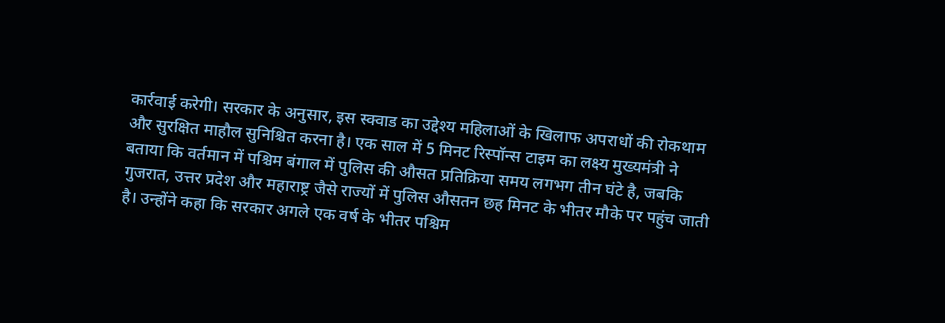कार्रवाई करेगी। सरकार के अनुसार, इस स्क्वाड का उद्देश्य महिलाओं के खिलाफ अपराधों की रोकथाम और सुरक्षित माहौल सुनिश्चित करना है। एक साल में 5 मिनट रिस्पॉन्स टाइम का लक्ष्य मुख्यमंत्री ने बताया कि वर्तमान में पश्चिम बंगाल में पुलिस की औसत प्रतिक्रिया समय लगभग तीन घंटे है, जबकि गुजरात, उत्तर प्रदेश और महाराष्ट्र जैसे राज्यों में पुलिस औसतन छह मिनट के भीतर मौके पर पहुंच जाती है। उन्होंने कहा कि सरकार अगले एक वर्ष के भीतर पश्चिम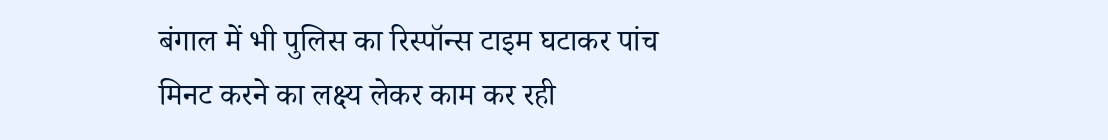बंगाल में भी पुलिस का रिस्पॉन्स टाइम घटाकर पांच मिनट करने का लक्ष्य लेकर काम कर रही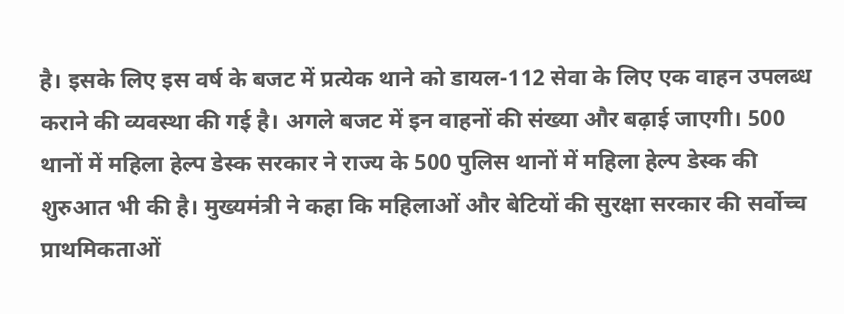है। इसके लिए इस वर्ष के बजट में प्रत्येक थाने को डायल-112 सेवा के लिए एक वाहन उपलब्ध कराने की व्यवस्था की गई है। अगले बजट में इन वाहनों की संख्या और बढ़ाई जाएगी। 500 थानों में महिला हेल्प डेस्क सरकार ने राज्य के 500 पुलिस थानों में महिला हेल्प डेस्क की शुरुआत भी की है। मुख्यमंत्री ने कहा कि महिलाओं और बेटियों की सुरक्षा सरकार की सर्वोच्च प्राथमिकताओं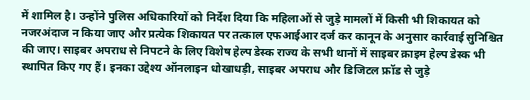में शामिल है। उन्होंने पुलिस अधिकारियों को निर्देश दिया कि महिलाओं से जुड़े मामलों में किसी भी शिकायत को नजरअंदाज न किया जाए और प्रत्येक शिकायत पर तत्काल एफआईआर दर्ज कर कानून के अनुसार कार्रवाई सुनिश्चित की जाए। साइबर अपराध से निपटने के लिए विशेष हेल्प डेस्क राज्य के सभी थानों में साइबर क्राइम हेल्प डेस्क भी स्थापित किए गए हैं। इनका उद्देश्य ऑनलाइन धोखाधड़ी, साइबर अपराध और डिजिटल फ्रॉड से जुड़े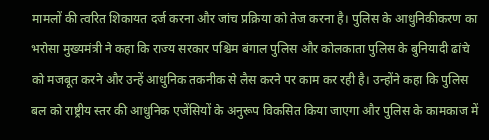मामलों की त्वरित शिकायत दर्ज करना और जांच प्रक्रिया को तेज करना है। पुलिस के आधुनिकीकरण का भरोसा मुख्यमंत्री ने कहा कि राज्य सरकार पश्चिम बंगाल पुलिस और कोलकाता पुलिस के बुनियादी ढांचे को मजबूत करने और उन्हें आधुनिक तकनीक से लैस करने पर काम कर रही है। उन्होंने कहा कि पुलिस बल को राष्ट्रीय स्तर की आधुनिक एजेंसियों के अनुरूप विकसित किया जाएगा और पुलिस के कामकाज में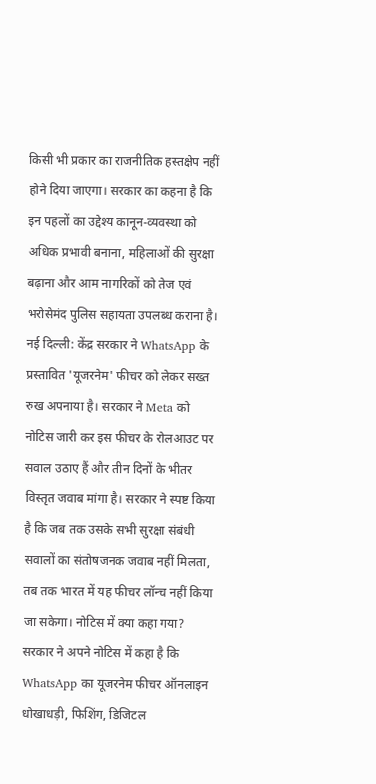किसी भी प्रकार का राजनीतिक हस्तक्षेप नहीं होने दिया जाएगा। सरकार का कहना है कि इन पहलों का उद्देश्य कानून-व्यवस्था को अधिक प्रभावी बनाना, महिलाओं की सुरक्षा बढ़ाना और आम नागरिकों को तेज एवं भरोसेमंद पुलिस सहायता उपलब्ध कराना है।
नई दिल्ली: केंद्र सरकार ने WhatsApp के प्रस्तावित 'यूजरनेम' फीचर को लेकर सख्त रुख अपनाया है। सरकार ने Meta को नोटिस जारी कर इस फीचर के रोलआउट पर सवाल उठाए हैं और तीन दिनों के भीतर विस्तृत जवाब मांगा है। सरकार ने स्पष्ट किया है कि जब तक उसके सभी सुरक्षा संबंधी सवालों का संतोषजनक जवाब नहीं मिलता, तब तक भारत में यह फीचर लॉन्च नहीं किया जा सकेगा। नोटिस में क्या कहा गया? सरकार ने अपने नोटिस में कहा है कि WhatsApp का यूजरनेम फीचर ऑनलाइन धोखाधड़ी, फिशिंग, डिजिटल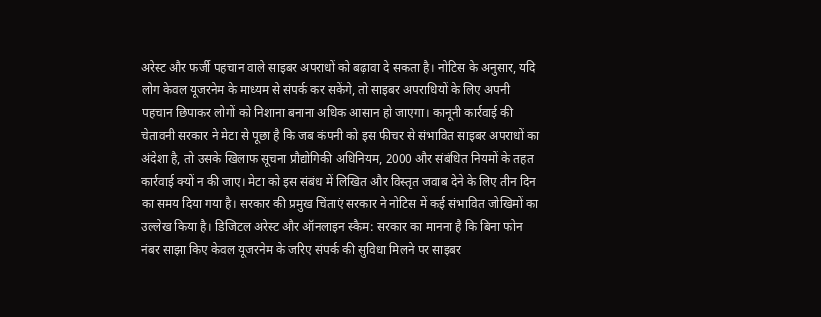अरेस्ट और फर्जी पहचान वाले साइबर अपराधों को बढ़ावा दे सकता है। नोटिस के अनुसार, यदि लोग केवल यूजरनेम के माध्यम से संपर्क कर सकेंगे, तो साइबर अपराधियों के लिए अपनी पहचान छिपाकर लोगों को निशाना बनाना अधिक आसान हो जाएगा। कानूनी कार्रवाई की चेतावनी सरकार ने मेटा से पूछा है कि जब कंपनी को इस फीचर से संभावित साइबर अपराधों का अंदेशा है, तो उसके खिलाफ सूचना प्रौद्योगिकी अधिनियम, 2000 और संबंधित नियमों के तहत कार्रवाई क्यों न की जाए। मेटा को इस संबंध में लिखित और विस्तृत जवाब देने के लिए तीन दिन का समय दिया गया है। सरकार की प्रमुख चिंताएं सरकार ने नोटिस में कई संभावित जोखिमों का उल्लेख किया है। डिजिटल अरेस्ट और ऑनलाइन स्कैम: सरकार का मानना है कि बिना फोन नंबर साझा किए केवल यूजरनेम के जरिए संपर्क की सुविधा मिलने पर साइबर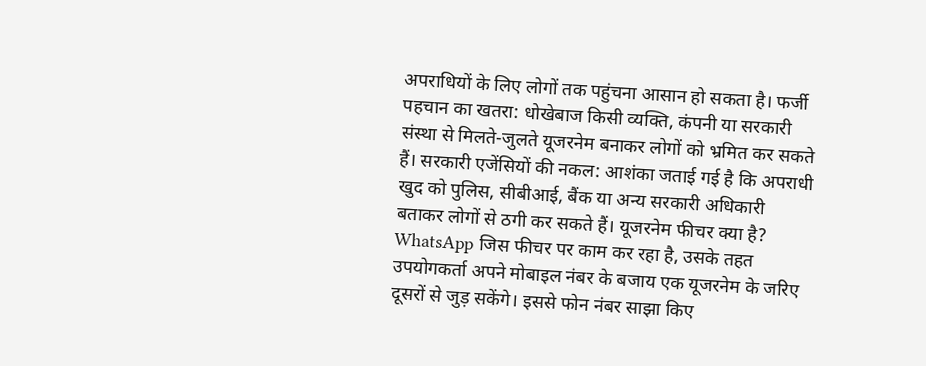अपराधियों के लिए लोगों तक पहुंचना आसान हो सकता है। फर्जी पहचान का खतरा: धोखेबाज किसी व्यक्ति, कंपनी या सरकारी संस्था से मिलते-जुलते यूजरनेम बनाकर लोगों को भ्रमित कर सकते हैं। सरकारी एजेंसियों की नकल: आशंका जताई गई है कि अपराधी खुद को पुलिस, सीबीआई, बैंक या अन्य सरकारी अधिकारी बताकर लोगों से ठगी कर सकते हैं। यूजरनेम फीचर क्या है? WhatsApp जिस फीचर पर काम कर रहा है, उसके तहत उपयोगकर्ता अपने मोबाइल नंबर के बजाय एक यूजरनेम के जरिए दूसरों से जुड़ सकेंगे। इससे फोन नंबर साझा किए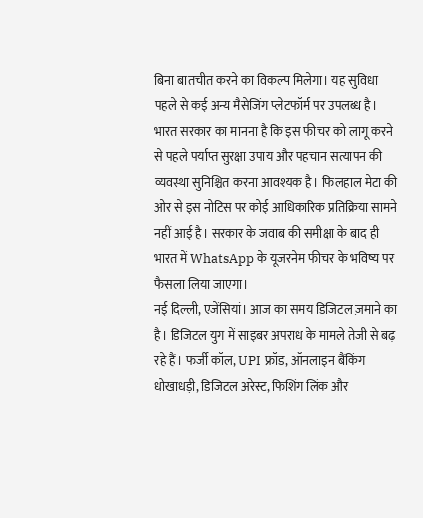बिना बातचीत करने का विकल्प मिलेगा। यह सुविधा पहले से कई अन्य मैसेजिंग प्लेटफॉर्म पर उपलब्ध है। भारत सरकार का मानना है कि इस फीचर को लागू करने से पहले पर्याप्त सुरक्षा उपाय और पहचान सत्यापन की व्यवस्था सुनिश्चित करना आवश्यक है। फिलहाल मेटा की ओर से इस नोटिस पर कोई आधिकारिक प्रतिक्रिया सामने नहीं आई है। सरकार के जवाब की समीक्षा के बाद ही भारत में WhatsApp के यूजरनेम फीचर के भविष्य पर फैसला लिया जाएगा।
नई दिल्ली, एजेंसियां। आज का समय डिजिटल ज़माने का है। डिजिटल युग में साइबर अपराध के मामले तेजी से बढ़ रहे हैं। फर्जी कॉल, UPI फ्रॉड, ऑनलाइन बैंकिंग धोखाधड़ी, डिजिटल अरेस्ट, फिशिंग लिंक और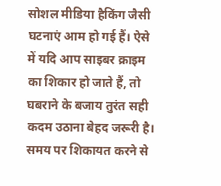सोशल मीडिया हैकिंग जैसी घटनाएं आम हो गई हैं। ऐसे में यदि आप साइबर क्राइम का शिकार हो जाते हैं, तो घबराने के बजाय तुरंत सही कदम उठाना बेहद जरूरी है। समय पर शिकायत करने से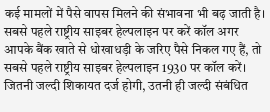कई मामलों में पैसे वापस मिलने की संभावना भी बढ़ जाती है। सबसे पहले राष्ट्रीय साइबर हेल्पलाइन पर करें कॉल अगर आपके बैंक खाते से धोखाधड़ी के जरिए पैसे निकल गए हैं, तो सबसे पहले राष्ट्रीय साइबर हेल्पलाइन 1930 पर कॉल करें। जितनी जल्दी शिकायत दर्ज होगी, उतनी ही जल्दी संबंधित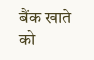बैंक खाते को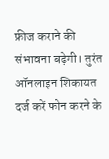फ्रीज कराने की संभावना बढ़ेगी। तुरंत ऑनलाइन शिकायत दर्ज करें फोन करने के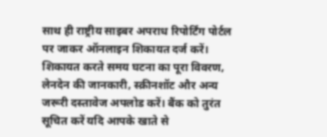साथ ही राष्ट्रीय साइबर अपराध रिपोर्टिंग पोर्टल पर जाकर ऑनलाइन शिकायत दर्ज करें। शिकायत करते समय घटना का पूरा विवरण, लेनदेन की जानकारी, स्क्रीनशॉट और अन्य जरूरी दस्तावेज अपलोड करें। बैंक को तुरंत सूचित करें यदि आपके खाते से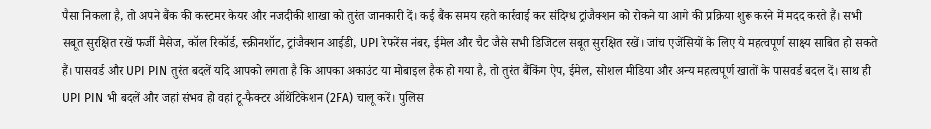पैसा निकला है, तो अपने बैंक की कस्टमर केयर और नजदीकी शाखा को तुरंत जानकारी दें। कई बैंक समय रहते कार्रवाई कर संदिग्ध ट्रांजैक्शन को रोकने या आगे की प्रक्रिया शुरू करने में मदद करते हैं। सभी सबूत सुरक्षित रखें फर्जी मैसेज, कॉल रिकॉर्ड, स्क्रीनशॉट, ट्रांजैक्शन आईडी, UPI रेफरेंस नंबर, ईमेल और चैट जैसे सभी डिजिटल सबूत सुरक्षित रखें। जांच एजेंसियों के लिए ये महत्वपूर्ण साक्ष्य साबित हो सकते हैं। पासवर्ड और UPI PIN तुरंत बदलें यदि आपको लगता है कि आपका अकाउंट या मोबाइल हैक हो गया है, तो तुरंत बैंकिंग ऐप, ईमेल, सोशल मीडिया और अन्य महत्वपूर्ण खातों के पासवर्ड बदल दें। साथ ही UPI PIN भी बदलें और जहां संभव हो वहां टू-फैक्टर ऑथेंटिकेशन (2FA) चालू करें। पुलिस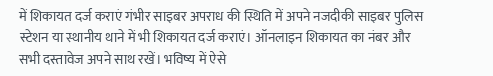में शिकायत दर्ज कराएं गंभीर साइबर अपराध की स्थिति में अपने नजदीकी साइबर पुलिस स्टेशन या स्थानीय थाने में भी शिकायत दर्ज कराएं। ऑनलाइन शिकायत का नंबर और सभी दस्तावेज अपने साथ रखें। भविष्य में ऐसे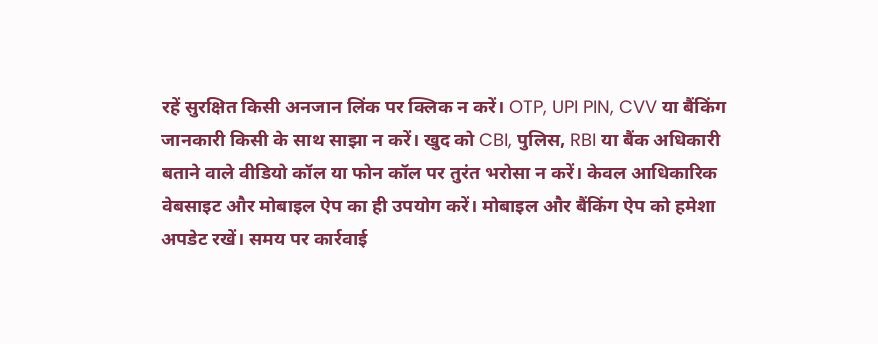रहें सुरक्षित किसी अनजान लिंक पर क्लिक न करें। OTP, UPI PIN, CVV या बैंकिंग जानकारी किसी के साथ साझा न करें। खुद को CBI, पुलिस, RBI या बैंक अधिकारी बताने वाले वीडियो कॉल या फोन कॉल पर तुरंत भरोसा न करें। केवल आधिकारिक वेबसाइट और मोबाइल ऐप का ही उपयोग करें। मोबाइल और बैंकिंग ऐप को हमेशा अपडेट रखें। समय पर कार्रवाई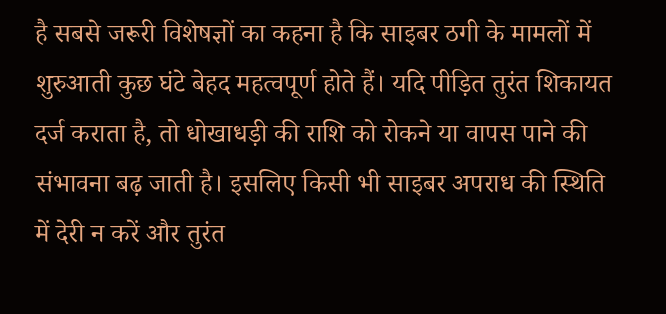है सबसे जरूरी विशेषज्ञों का कहना है कि साइबर ठगी के मामलों में शुरुआती कुछ घंटे बेहद महत्वपूर्ण होते हैं। यदि पीड़ित तुरंत शिकायत दर्ज कराता है, तो धोखाधड़ी की राशि को रोकने या वापस पाने की संभावना बढ़ जाती है। इसलिए किसी भी साइबर अपराध की स्थिति में देरी न करें और तुरंत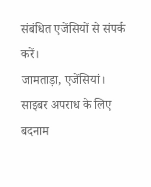संबंधित एजेंसियों से संपर्क करें।
जामताड़ा, एजेंसियां। साइबर अपराध के लिए बदनाम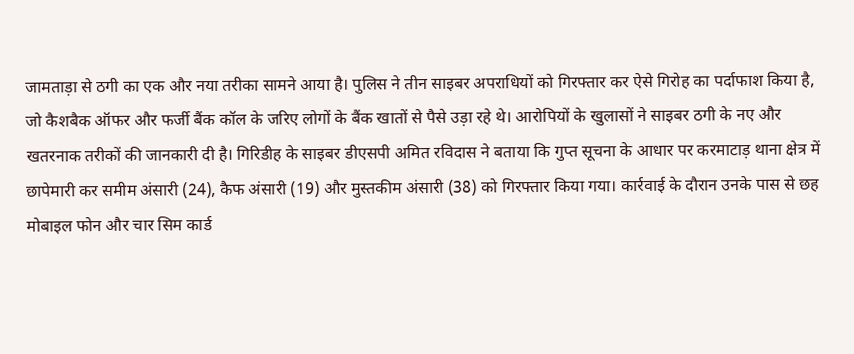जामताड़ा से ठगी का एक और नया तरीका सामने आया है। पुलिस ने तीन साइबर अपराधियों को गिरफ्तार कर ऐसे गिरोह का पर्दाफाश किया है, जो कैशबैक ऑफर और फर्जी बैंक कॉल के जरिए लोगों के बैंक खातों से पैसे उड़ा रहे थे। आरोपियों के खुलासों ने साइबर ठगी के नए और खतरनाक तरीकों की जानकारी दी है। गिरिडीह के साइबर डीएसपी अमित रविदास ने बताया कि गुप्त सूचना के आधार पर करमाटाड़ थाना क्षेत्र में छापेमारी कर समीम अंसारी (24), कैफ अंसारी (19) और मुस्तकीम अंसारी (38) को गिरफ्तार किया गया। कार्रवाई के दौरान उनके पास से छह मोबाइल फोन और चार सिम कार्ड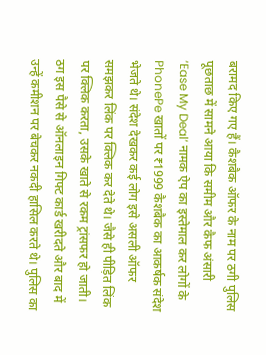बरामद किए गए हैं। कैशबैक ऑफर के नाम पर ठगी पुलिस पूछताछ में सामने आया कि समीम और कैफ अंसारी ‘Ease My Deal’ नामक ऐप का इस्तेमाल कर लोगों के PhonePe खातों पर ₹1999 कैशबैक का आकर्षक संदेश भेजते थे। संदेश देखकर कई लोग इसे असली ऑफर समझकर लिंक पर क्लिक कर देते थे। जैसे ही पीड़ित लिंक पर क्लिक करता, उसके खाते से रकम ट्रांसफर हो जाती। ठग इस पैसे से ऑनलाइन गिफ्ट कार्ड खरीदते और बाद में उन्हें कमीशन पर बेचकर नकदी हासिल करते थे। पुलिस का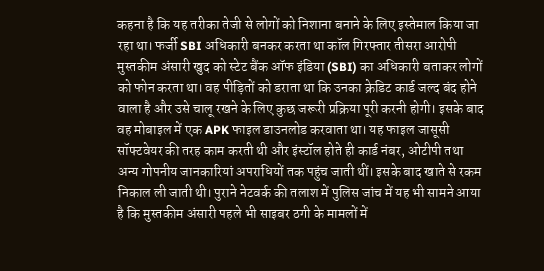कहना है कि यह तरीका तेजी से लोगों को निशाना बनाने के लिए इस्तेमाल किया जा रहा था। फर्जी SBI अधिकारी बनकर करता था कॉल गिरफ्तार तीसरा आरोपी मुस्तकीम अंसारी खुद को स्टेट बैंक ऑफ इंडिया (SBI) का अधिकारी बताकर लोगों को फोन करता था। वह पीड़ितों को डराता था कि उनका क्रेडिट कार्ड जल्द बंद होने वाला है और उसे चालू रखने के लिए कुछ जरूरी प्रक्रिया पूरी करनी होगी। इसके बाद वह मोबाइल में एक APK फाइल डाउनलोड करवाता था। यह फाइल जासूसी सॉफ्टवेयर की तरह काम करती थी और इंस्टॉल होते ही कार्ड नंबर, ओटीपी तथा अन्य गोपनीय जानकारियां अपराधियों तक पहुंच जाती थीं। इसके बाद खाते से रकम निकाल ली जाती थी। पुराने नेटवर्क की तलाश में पुलिस जांच में यह भी सामने आया है कि मुस्तकीम अंसारी पहले भी साइबर ठगी के मामलों में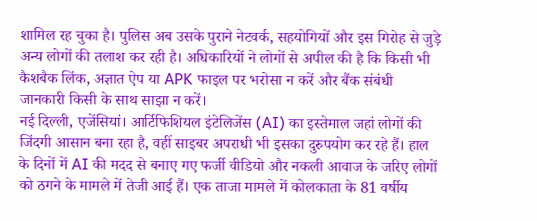शामिल रह चुका है। पुलिस अब उसके पुराने नेटवर्क, सहयोगियों और इस गिरोह से जुड़े अन्य लोगों की तलाश कर रही है। अधिकारियों ने लोगों से अपील की है कि किसी भी कैशबैक लिंक, अज्ञात ऐप या APK फाइल पर भरोसा न करें और बैंक संबंधी जानकारी किसी के साथ साझा न करें।
नई दिल्ली, एजेंसियां। आर्टिफिशियल इंटेलिजेंस (AI) का इस्तेमाल जहां लोगों की जिंदगी आसान बना रहा है, वहीं साइबर अपराधी भी इसका दुरुपयोग कर रहे हैं। हाल के दिनों में AI की मदद से बनाए गए फर्जी वीडियो और नकली आवाज के जरिए लोगों को ठगने के मामले में तेजी आई हैं। एक ताजा मामले में कोलकाता के 81 वर्षीय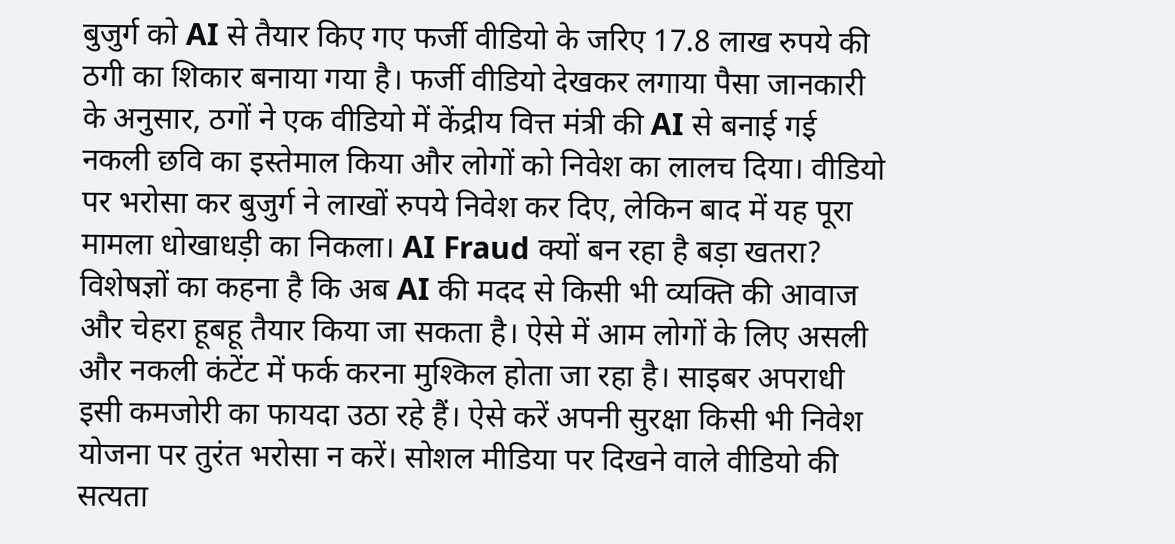बुजुर्ग को AI से तैयार किए गए फर्जी वीडियो के जरिए 17.8 लाख रुपये की ठगी का शिकार बनाया गया है। फर्जी वीडियो देखकर लगाया पैसा जानकारी के अनुसार, ठगों ने एक वीडियो में केंद्रीय वित्त मंत्री की AI से बनाई गई नकली छवि का इस्तेमाल किया और लोगों को निवेश का लालच दिया। वीडियो पर भरोसा कर बुजुर्ग ने लाखों रुपये निवेश कर दिए, लेकिन बाद में यह पूरा मामला धोखाधड़ी का निकला। AI Fraud क्यों बन रहा है बड़ा खतरा? विशेषज्ञों का कहना है कि अब AI की मदद से किसी भी व्यक्ति की आवाज और चेहरा हूबहू तैयार किया जा सकता है। ऐसे में आम लोगों के लिए असली और नकली कंटेंट में फर्क करना मुश्किल होता जा रहा है। साइबर अपराधी इसी कमजोरी का फायदा उठा रहे हैं। ऐसे करें अपनी सुरक्षा किसी भी निवेश योजना पर तुरंत भरोसा न करें। सोशल मीडिया पर दिखने वाले वीडियो की सत्यता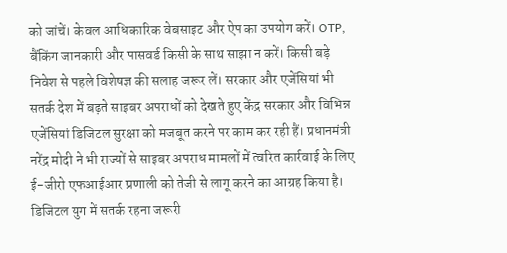को जांचें। केवल आधिकारिक वेबसाइट और ऐप का उपयोग करें। OTP, बैंकिंग जानकारी और पासवर्ड किसी के साथ साझा न करें। किसी बड़े निवेश से पहले विशेषज्ञ की सलाह जरूर लें। सरकार और एजेंसियां भी सतर्क देश में बढ़ते साइबर अपराधों को देखते हुए केंद्र सरकार और विभिन्न एजेंसियां डिजिटल सुरक्षा को मजबूत करने पर काम कर रही हैं। प्रधानमंत्री नरेंद्र मोदी ने भी राज्यों से साइबर अपराध मामलों में त्वरित कार्रवाई के लिए ई-जीरो एफआईआर प्रणाली को तेजी से लागू करने का आग्रह किया है। डिजिटल युग में सतर्क रहना जरूरी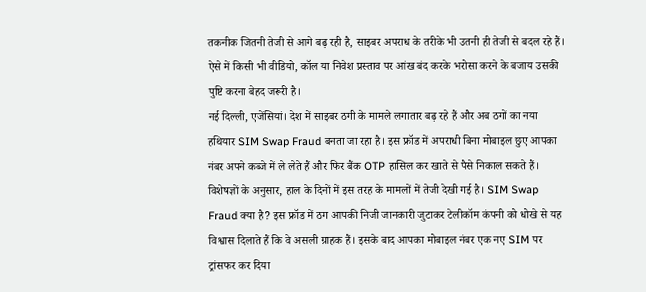तकनीक जितनी तेजी से आगे बढ़ रही है, साइबर अपराध के तरीके भी उतनी ही तेजी से बदल रहे हैं। ऐसे में किसी भी वीडियो, कॉल या निवेश प्रस्ताव पर आंख बंद करके भरोसा करने के बजाय उसकी पुष्टि करना बेहद जरूरी है।
नई दिल्ली, एजेंसियां। देश में साइबर ठगी के मामले लगातार बढ़ रहे हैं और अब ठगों का नया हथियार SIM Swap Fraud बनता जा रहा है। इस फ्रॉड में अपराधी बिना मोबाइल छुए आपका नंबर अपने कब्जे में ले लेते हैं और फिर बैंक OTP हासिल कर खाते से पैसे निकाल सकते हैं। विशेषज्ञों के अनुसार, हाल के दिनों में इस तरह के मामलों में तेजी देखी गई है। SIM Swap Fraud क्या है? इस फ्रॉड में ठग आपकी निजी जानकारी जुटाकर टेलीकॉम कंपनी को धोखे से यह विश्वास दिलाते हैं कि वे असली ग्राहक हैं। इसके बाद आपका मोबाइल नंबर एक नए SIM पर ट्रांसफर कर दिया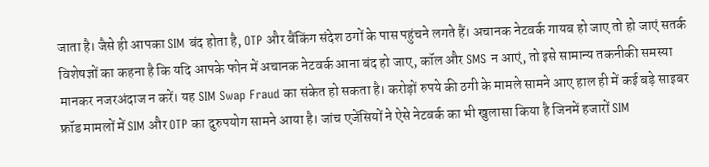जाता है। जैसे ही आपका SIM बंद होता है, OTP और बैंकिंग संदेश ठगों के पास पहुंचने लगते हैं। अचानक नेटवर्क गायब हो जाए तो हो जाएं सतर्क विशेषज्ञों का कहना है कि यदि आपके फोन में अचानक नेटवर्क आना बंद हो जाए, कॉल और SMS न आएं, तो इसे सामान्य तकनीकी समस्या मानकर नजरअंदाज न करें। यह SIM Swap Fraud का संकेत हो सकता है। करोड़ों रुपये की ठगी के मामले सामने आए हाल ही में कई बड़े साइबर फ्रॉड मामलों में SIM और OTP का दुरुपयोग सामने आया है। जांच एजेंसियों ने ऐसे नेटवर्क का भी खुलासा किया है जिनमें हजारों SIM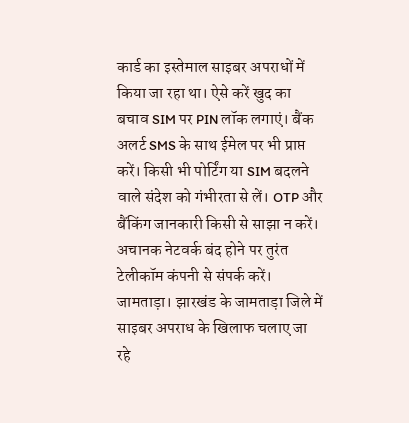कार्ड का इस्तेमाल साइबर अपराधों में किया जा रहा था। ऐसे करें खुद का बचाव SIM पर PIN लॉक लगाएं। बैंक अलर्ट SMS के साथ ईमेल पर भी प्राप्त करें। किसी भी पोर्टिंग या SIM बदलने वाले संदेश को गंभीरता से लें। OTP और बैंकिंग जानकारी किसी से साझा न करें। अचानक नेटवर्क बंद होने पर तुरंत टेलीकॉम कंपनी से संपर्क करें।
जामताड़ा। झारखंड के जामताड़ा जिले में साइबर अपराध के खिलाफ चलाए जा रहे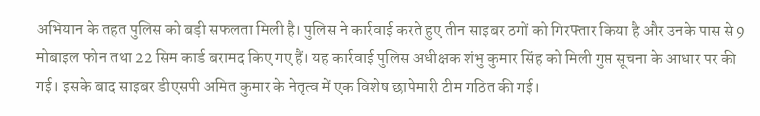अभियान के तहत पुलिस को बड़ी सफलता मिली है। पुलिस ने कार्रवाई करते हुए तीन साइबर ठगों को गिरफ्तार किया है और उनके पास से 9 मोबाइल फोन तथा 22 सिम कार्ड बरामद किए गए हैं। यह कार्रवाई पुलिस अधीक्षक शंभु कुमार सिंह को मिली गुप्त सूचना के आधार पर की गई। इसके बाद साइबर डीएसपी अमित कुमार के नेतृत्व में एक विशेष छापेमारी टीम गठित की गई।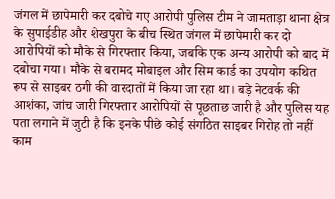जंगल में छापेमारी कर दबोचे गए आरोपी पुलिस टीम ने जामताड़ा थाना क्षेत्र के सुपाईडीह और शेखपुरा के बीच स्थित जंगल में छापेमारी कर दो आरोपियों को मौके से गिरफ्तार किया, जबकि एक अन्य आरोपी को बाद में दबोचा गया। मौके से बरामद मोबाइल और सिम कार्ड का उपयोग कथित रूप से साइबर ठगी की वारदातों में किया जा रहा था। बड़े नेटवर्क की आशंका, जांच जारी गिरफ्तार आरोपियों से पूछताछ जारी है और पुलिस यह पता लगाने में जुटी है कि इनके पीछे कोई संगठित साइबर गिरोह तो नहीं काम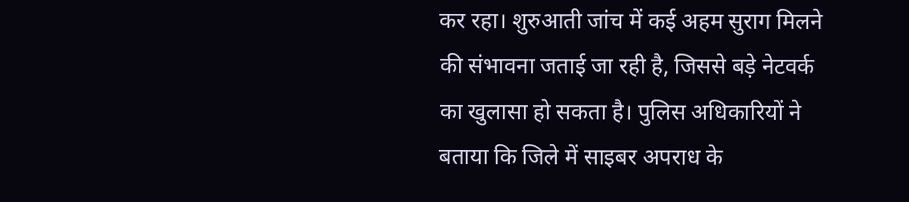कर रहा। शुरुआती जांच में कई अहम सुराग मिलने की संभावना जताई जा रही है, जिससे बड़े नेटवर्क का खुलासा हो सकता है। पुलिस अधिकारियों ने बताया कि जिले में साइबर अपराध के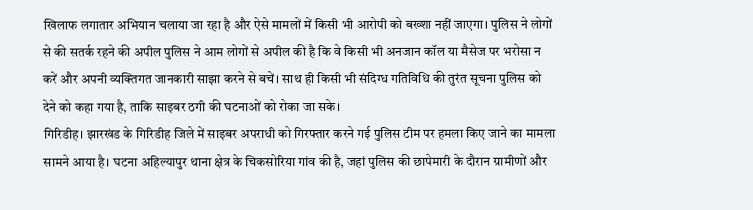खिलाफ लगातार अभियान चलाया जा रहा है और ऐसे मामलों में किसी भी आरोपी को बख्शा नहीं जाएगा। पुलिस ने लोगों से की सतर्क रहने की अपील पुलिस ने आम लोगों से अपील की है कि वे किसी भी अनजान कॉल या मैसेज पर भरोसा न करें और अपनी व्यक्तिगत जानकारी साझा करने से बचें। साथ ही किसी भी संदिग्ध गतिविधि की तुरंत सूचना पुलिस को देने को कहा गया है, ताकि साइबर ठगी की घटनाओं को रोका जा सके।
गिरिडीह। झारखंड के गिरिडीह जिले में साइबर अपराधी को गिरफ्तार करने गई पुलिस टीम पर हमला किए जाने का मामला सामने आया है। घटना अहिल्यापुर थाना क्षेत्र के चिकसोरिया गांव की है, जहां पुलिस की छापेमारी के दौरान ग्रामीणों और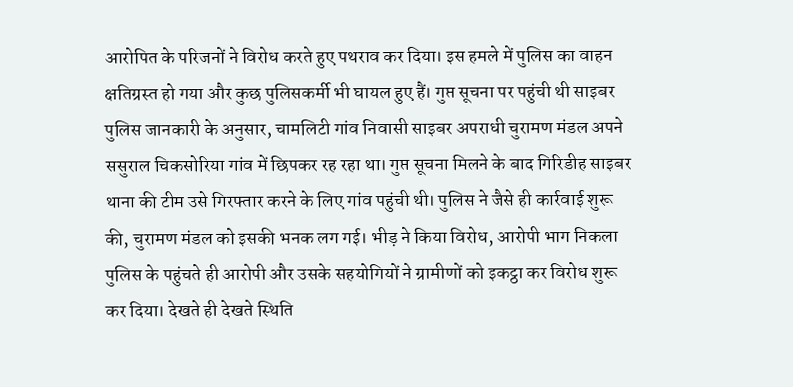आरोपित के परिजनों ने विरोध करते हुए पथराव कर दिया। इस हमले में पुलिस का वाहन क्षतिग्रस्त हो गया और कुछ पुलिसकर्मी भी घायल हुए हैं। गुप्त सूचना पर पहुंची थी साइबर पुलिस जानकारी के अनुसार, चामलिटी गांव निवासी साइबर अपराधी चुरामण मंडल अपने ससुराल चिकसोरिया गांव में छिपकर रह रहा था। गुप्त सूचना मिलने के बाद गिरिडीह साइबर थाना की टीम उसे गिरफ्तार करने के लिए गांव पहुंची थी। पुलिस ने जैसे ही कार्रवाई शुरू की, चुरामण मंडल को इसकी भनक लग गई। भीड़ ने किया विरोध, आरोपी भाग निकला पुलिस के पहुंचते ही आरोपी और उसके सहयोगियों ने ग्रामीणों को इकट्ठा कर विरोध शुरू कर दिया। देखते ही देखते स्थिति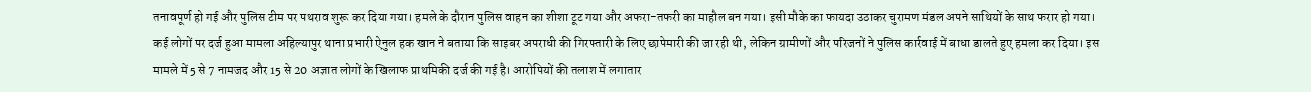तनावपूर्ण हो गई और पुलिस टीम पर पथराव शुरू कर दिया गया। हमले के दौरान पुलिस वाहन का शीशा टूट गया और अफरा-तफरी का माहौल बन गया। इसी मौके का फायदा उठाकर चुरामण मंडल अपने साथियों के साथ फरार हो गया। कई लोगों पर दर्ज हुआ मामला अहिल्यापुर थाना प्रभारी ऐनुल हक खान ने बताया कि साइबर अपराधी की गिरफ्तारी के लिए छापेमारी की जा रही थी, लेकिन ग्रामीणों और परिजनों ने पुलिस कार्रवाई में बाधा डालते हुए हमला कर दिया। इस मामले में 5 से 7 नामजद और 15 से 20 अज्ञात लोगों के खिलाफ प्राथमिकी दर्ज की गई है। आरोपियों की तलाश में लगातार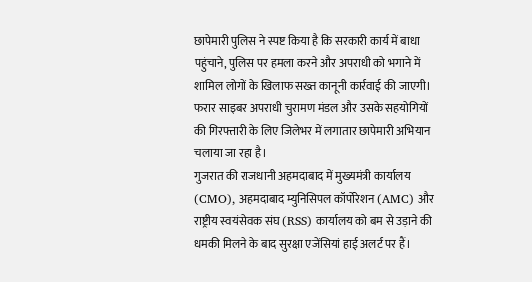छापेमारी पुलिस ने स्पष्ट किया है कि सरकारी कार्य में बाधा पहुंचाने, पुलिस पर हमला करने और अपराधी को भगाने में शामिल लोगों के खिलाफ सख्त कानूनी कार्रवाई की जाएगी। फरार साइबर अपराधी चुरामण मंडल और उसके सहयोगियों की गिरफ्तारी के लिए जिलेभर में लगातार छापेमारी अभियान चलाया जा रहा है।
गुजरात की राजधानी अहमदाबाद में मुख्यमंत्री कार्यालय (CMO), अहमदाबाद म्युनिसिपल कॉर्पोरेशन (AMC) और राष्ट्रीय स्वयंसेवक संघ (RSS) कार्यालय को बम से उड़ाने की धमकी मिलने के बाद सुरक्षा एजेंसियां हाई अलर्ट पर हैं।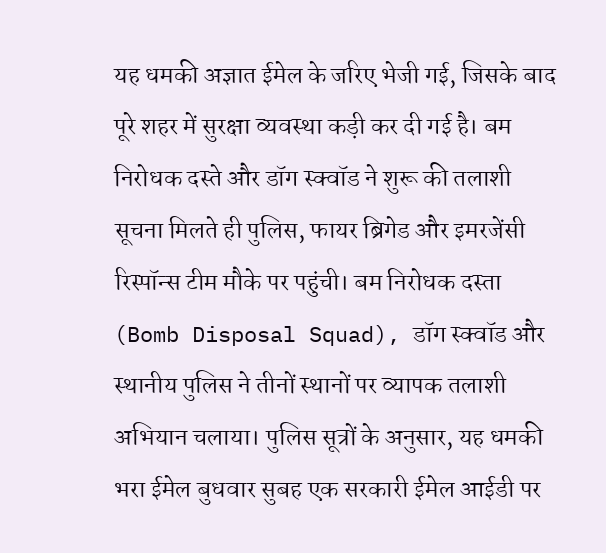यह धमकी अज्ञात ईमेल के जरिए भेजी गई, जिसके बाद पूरे शहर में सुरक्षा व्यवस्था कड़ी कर दी गई है। बम निरोधक दस्ते और डॉग स्क्वॉड ने शुरू की तलाशी सूचना मिलते ही पुलिस, फायर ब्रिगेड और इमरजेंसी रिस्पॉन्स टीम मौके पर पहुंची। बम निरोधक दस्ता (Bomb Disposal Squad), डॉग स्क्वॉड और स्थानीय पुलिस ने तीनों स्थानों पर व्यापक तलाशी अभियान चलाया। पुलिस सूत्रों के अनुसार, यह धमकी भरा ईमेल बुधवार सुबह एक सरकारी ईमेल आईडी पर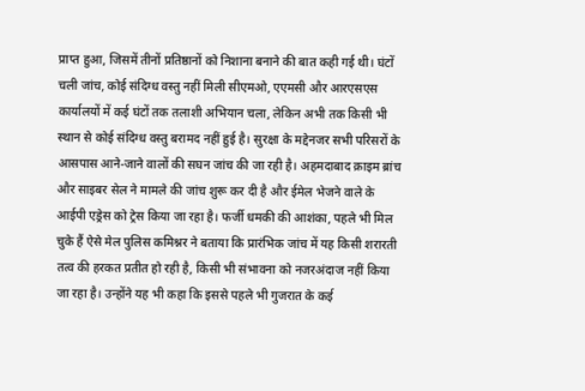प्राप्त हुआ, जिसमें तीनों प्रतिष्ठानों को निशाना बनाने की बात कही गई थी। घंटों चली जांच, कोई संदिग्ध वस्तु नहीं मिली सीएमओ, एएमसी और आरएसएस कार्यालयों में कई घंटों तक तलाशी अभियान चला, लेकिन अभी तक किसी भी स्थान से कोई संदिग्ध वस्तु बरामद नहीं हुई है। सुरक्षा के मद्देनजर सभी परिसरों के आसपास आने-जाने वालों की सघन जांच की जा रही है। अहमदाबाद क्राइम ब्रांच और साइबर सेल ने मामले की जांच शुरू कर दी है और ईमेल भेजने वाले के आईपी एड्रेस को ट्रेस किया जा रहा है। फर्जी धमकी की आशंका, पहले भी मिल चुके हैं ऐसे मेल पुलिस कमिश्नर ने बताया कि प्रारंभिक जांच में यह किसी शरारती तत्व की हरकत प्रतीत हो रही है, किसी भी संभावना को नजरअंदाज नहीं किया जा रहा है। उन्होंने यह भी कहा कि इससे पहले भी गुजरात के कई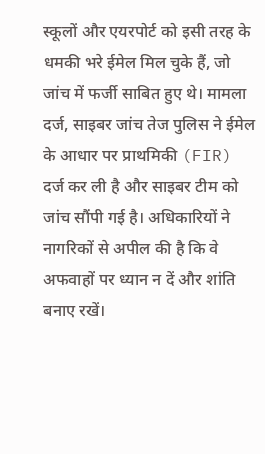स्कूलों और एयरपोर्ट को इसी तरह के धमकी भरे ईमेल मिल चुके हैं, जो जांच में फर्जी साबित हुए थे। मामला दर्ज, साइबर जांच तेज पुलिस ने ईमेल के आधार पर प्राथमिकी (FIR) दर्ज कर ली है और साइबर टीम को जांच सौंपी गई है। अधिकारियों ने नागरिकों से अपील की है कि वे अफवाहों पर ध्यान न दें और शांति बनाए रखें।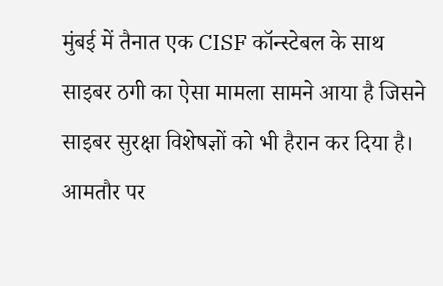मुंबई में तैनात एक CISF कॉन्स्टेबल के साथ साइबर ठगी का ऐसा मामला सामने आया है जिसने साइबर सुरक्षा विशेषज्ञों को भी हैरान कर दिया है। आमतौर पर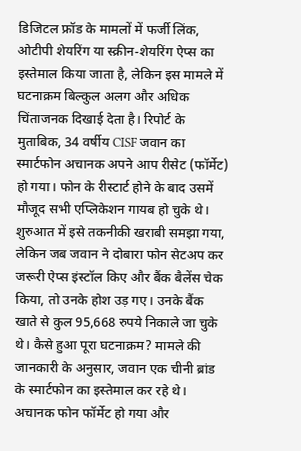डिजिटल फ्रॉड के मामलों में फर्जी लिंक, ओटीपी शेयरिंग या स्क्रीन-शेयरिंग ऐप्स का इस्तेमाल किया जाता है, लेकिन इस मामले में घटनाक्रम बिल्कुल अलग और अधिक चिंताजनक दिखाई देता है। रिपोर्ट के मुताबिक, 34 वर्षीय CISF जवान का स्मार्टफोन अचानक अपने आप रीसेट (फॉर्मेट) हो गया। फोन के रीस्टार्ट होने के बाद उसमें मौजूद सभी एप्लिकेशन गायब हो चुके थे। शुरुआत में इसे तकनीकी खराबी समझा गया, लेकिन जब जवान ने दोबारा फोन सेटअप कर जरूरी ऐप्स इंस्टॉल किए और बैंक बैलेंस चेक किया, तो उनके होश उड़ गए। उनके बैंक खाते से कुल 95,668 रुपये निकाले जा चुके थे। कैसे हुआ पूरा घटनाक्रम? मामले की जानकारी के अनुसार, जवान एक चीनी ब्रांड के स्मार्टफोन का इस्तेमाल कर रहे थे। अचानक फोन फॉर्मेट हो गया और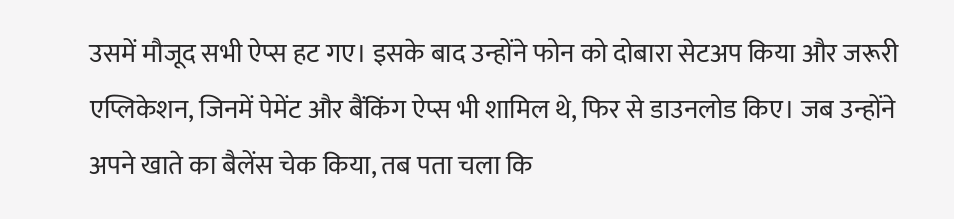उसमें मौजूद सभी ऐप्स हट गए। इसके बाद उन्होंने फोन को दोबारा सेटअप किया और जरूरी एप्लिकेशन, जिनमें पेमेंट और बैंकिंग ऐप्स भी शामिल थे, फिर से डाउनलोड किए। जब उन्होंने अपने खाते का बैलेंस चेक किया, तब पता चला कि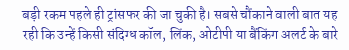बड़ी रकम पहले ही ट्रांसफर की जा चुकी है। सबसे चौंकाने वाली बात यह रही कि उन्हें किसी संदिग्ध कॉल, लिंक, ओटीपी या बैंकिंग अलर्ट के बारे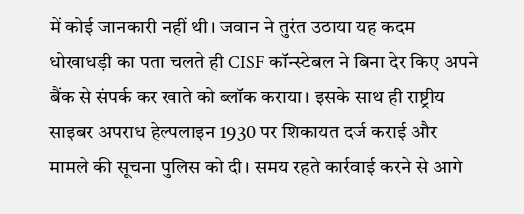में कोई जानकारी नहीं थी। जवान ने तुरंत उठाया यह कदम धोखाधड़ी का पता चलते ही CISF कॉन्स्टेबल ने बिना देर किए अपने बैंक से संपर्क कर खाते को ब्लॉक कराया। इसके साथ ही राष्ट्रीय साइबर अपराध हेल्पलाइन 1930 पर शिकायत दर्ज कराई और मामले की सूचना पुलिस को दी। समय रहते कार्रवाई करने से आगे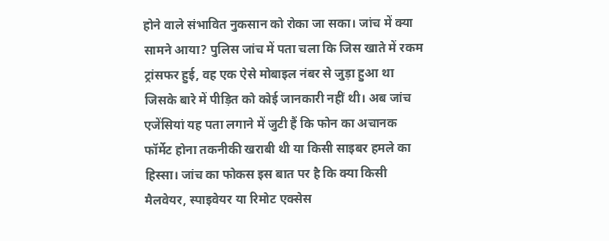होने वाले संभावित नुकसान को रोका जा सका। जांच में क्या सामने आया? पुलिस जांच में पता चला कि जिस खाते में रकम ट्रांसफर हुई, वह एक ऐसे मोबाइल नंबर से जुड़ा हुआ था जिसके बारे में पीड़ित को कोई जानकारी नहीं थी। अब जांच एजेंसियां यह पता लगाने में जुटी हैं कि फोन का अचानक फॉर्मेट होना तकनीकी खराबी थी या किसी साइबर हमले का हिस्सा। जांच का फोकस इस बात पर है कि क्या किसी मैलवेयर, स्पाइवेयर या रिमोट एक्सेस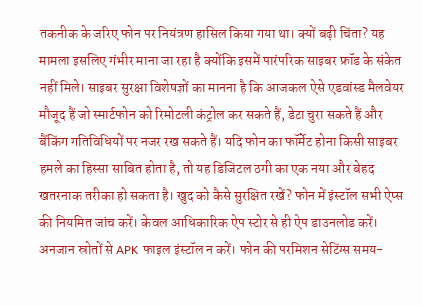तकनीक के जरिए फोन पर नियंत्रण हासिल किया गया था। क्यों बढ़ी चिंता? यह मामला इसलिए गंभीर माना जा रहा है क्योंकि इसमें पारंपरिक साइबर फ्रॉड के संकेत नहीं मिले। साइबर सुरक्षा विशेषज्ञों का मानना है कि आजकल ऐसे एडवांस्ड मैलवेयर मौजूद हैं जो स्मार्टफोन को रिमोटली कंट्रोल कर सकते हैं, डेटा चुरा सकते हैं और बैंकिंग गतिविधियों पर नजर रख सकते हैं। यदि फोन का फॉर्मेट होना किसी साइबर हमले का हिस्सा साबित होता है, तो यह डिजिटल ठगी का एक नया और बेहद खतरनाक तरीका हो सकता है। खुद को कैसे सुरक्षित रखें? फोन में इंस्टॉल सभी ऐप्स की नियमित जांच करें। केवल आधिकारिक ऐप स्टोर से ही ऐप डाउनलोड करें। अनजान स्रोतों से APK फाइल इंस्टॉल न करें। फोन की परमिशन सेटिंग्स समय-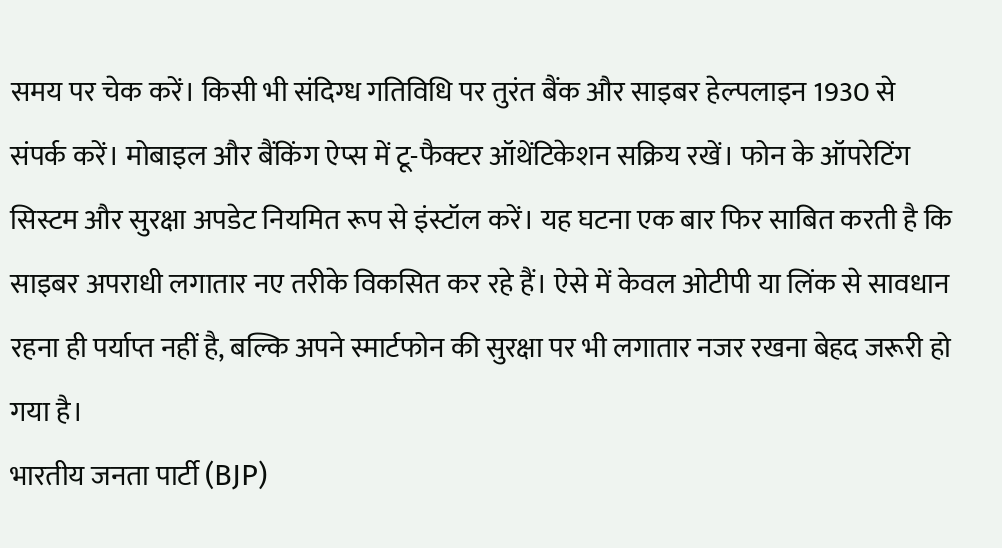समय पर चेक करें। किसी भी संदिग्ध गतिविधि पर तुरंत बैंक और साइबर हेल्पलाइन 1930 से संपर्क करें। मोबाइल और बैंकिंग ऐप्स में टू-फैक्टर ऑथेंटिकेशन सक्रिय रखें। फोन के ऑपरेटिंग सिस्टम और सुरक्षा अपडेट नियमित रूप से इंस्टॉल करें। यह घटना एक बार फिर साबित करती है कि साइबर अपराधी लगातार नए तरीके विकसित कर रहे हैं। ऐसे में केवल ओटीपी या लिंक से सावधान रहना ही पर्याप्त नहीं है, बल्कि अपने स्मार्टफोन की सुरक्षा पर भी लगातार नजर रखना बेहद जरूरी हो गया है।
भारतीय जनता पार्टी (BJP)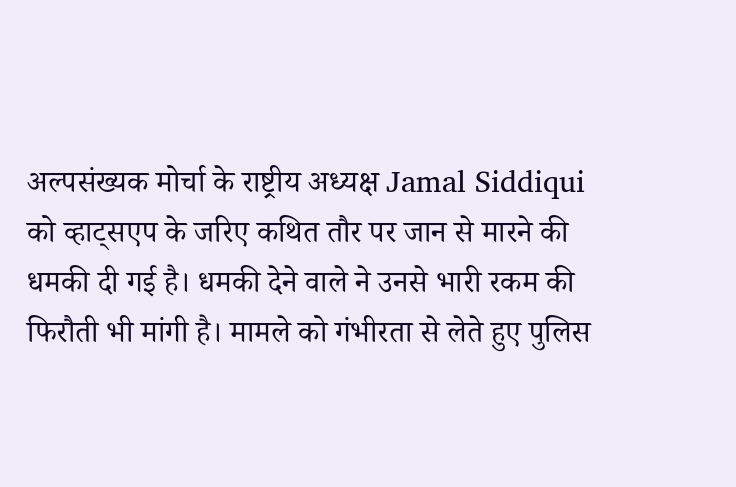अल्पसंख्यक मोर्चा के राष्ट्रीय अध्यक्ष Jamal Siddiqui को व्हाट्सएप के जरिए कथित तौर पर जान से मारने की धमकी दी गई है। धमकी देने वाले ने उनसे भारी रकम की फिरौती भी मांगी है। मामले को गंभीरता से लेते हुए पुलिस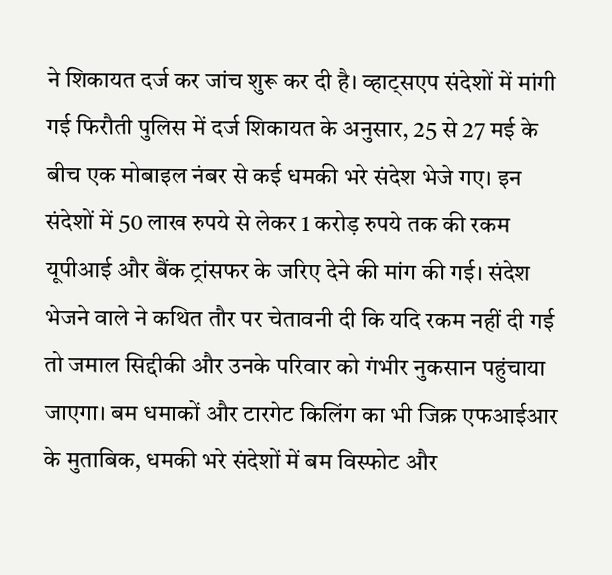ने शिकायत दर्ज कर जांच शुरू कर दी है। व्हाट्सएप संदेशों में मांगी गई फिरौती पुलिस में दर्ज शिकायत के अनुसार, 25 से 27 मई के बीच एक मोबाइल नंबर से कई धमकी भरे संदेश भेजे गए। इन संदेशों में 50 लाख रुपये से लेकर 1 करोड़ रुपये तक की रकम यूपीआई और बैंक ट्रांसफर के जरिए देने की मांग की गई। संदेश भेजने वाले ने कथित तौर पर चेतावनी दी कि यदि रकम नहीं दी गई तो जमाल सिद्दीकी और उनके परिवार को गंभीर नुकसान पहुंचाया जाएगा। बम धमाकों और टारगेट किलिंग का भी जिक्र एफआईआर के मुताबिक, धमकी भरे संदेशों में बम विस्फोट और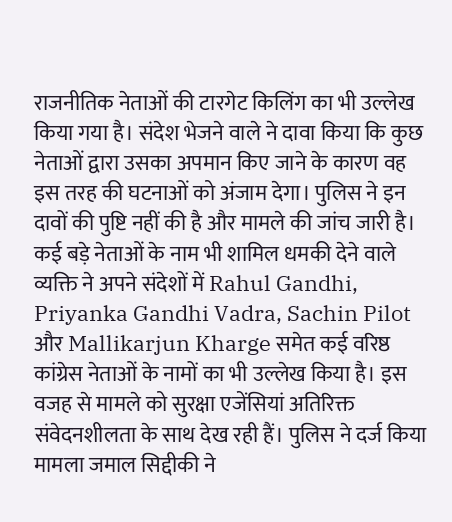राजनीतिक नेताओं की टारगेट किलिंग का भी उल्लेख किया गया है। संदेश भेजने वाले ने दावा किया कि कुछ नेताओं द्वारा उसका अपमान किए जाने के कारण वह इस तरह की घटनाओं को अंजाम देगा। पुलिस ने इन दावों की पुष्टि नहीं की है और मामले की जांच जारी है। कई बड़े नेताओं के नाम भी शामिल धमकी देने वाले व्यक्ति ने अपने संदेशों में Rahul Gandhi, Priyanka Gandhi Vadra, Sachin Pilot और Mallikarjun Kharge समेत कई वरिष्ठ कांग्रेस नेताओं के नामों का भी उल्लेख किया है। इस वजह से मामले को सुरक्षा एजेंसियां अतिरिक्त संवेदनशीलता के साथ देख रही हैं। पुलिस ने दर्ज किया मामला जमाल सिद्दीकी ने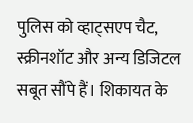पुलिस को व्हाट्सएप चैट, स्क्रीनशॉट और अन्य डिजिटल सबूत सौंपे हैं। शिकायत के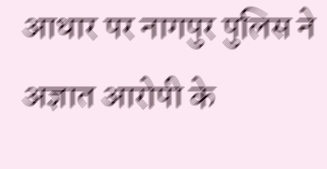आधार पर नागपुर पुलिस ने अज्ञात आरोपी के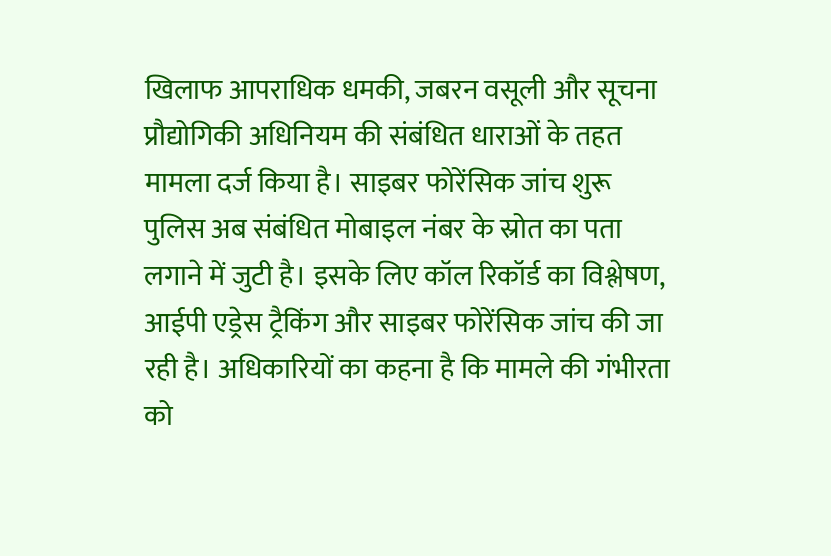खिलाफ आपराधिक धमकी, जबरन वसूली और सूचना प्रौद्योगिकी अधिनियम की संबंधित धाराओं के तहत मामला दर्ज किया है। साइबर फोरेंसिक जांच शुरू पुलिस अब संबंधित मोबाइल नंबर के स्रोत का पता लगाने में जुटी है। इसके लिए कॉल रिकॉर्ड का विश्लेषण, आईपी एड्रेस ट्रैकिंग और साइबर फोरेंसिक जांच की जा रही है। अधिकारियों का कहना है कि मामले की गंभीरता को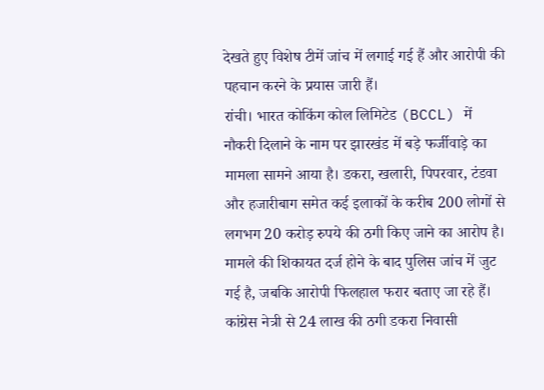देखते हुए विशेष टीमें जांच में लगाई गई हैं और आरोपी की पहचान करने के प्रयास जारी हैं।
रांची। भारत कोकिंग कोल लिमिटेड (BCCL) में नौकरी दिलाने के नाम पर झारखंड में बड़े फर्जीवाड़े का मामला सामने आया है। डकरा, खलारी, पिपरवार, टंडवा और हजारीबाग समेत कई इलाकों के करीब 200 लोगों से लगभग 20 करोड़ रुपये की ठगी किए जाने का आरोप है। मामले की शिकायत दर्ज होने के बाद पुलिस जांच में जुट गई है, जबकि आरोपी फिलहाल फरार बताए जा रहे हैं। कांग्रेस नेत्री से 24 लाख की ठगी डकरा निवासी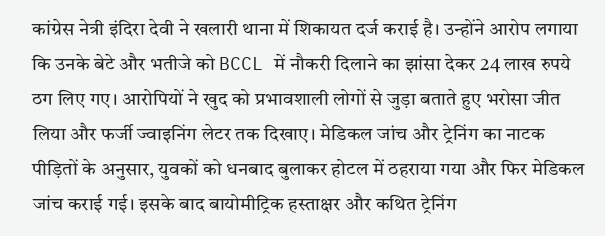कांग्रेस नेत्री इंदिरा देवी ने खलारी थाना में शिकायत दर्ज कराई है। उन्होंने आरोप लगाया कि उनके बेटे और भतीजे को BCCL में नौकरी दिलाने का झांसा देकर 24 लाख रुपये ठग लिए गए। आरोपियों ने खुद को प्रभावशाली लोगों से जुड़ा बताते हुए भरोसा जीत लिया और फर्जी ज्वाइनिंग लेटर तक दिखाए। मेडिकल जांच और ट्रेनिंग का नाटक पीड़ितों के अनुसार, युवकों को धनबाद बुलाकर होटल में ठहराया गया और फिर मेडिकल जांच कराई गई। इसके बाद बायोमीट्रिक हस्ताक्षर और कथित ट्रेनिंग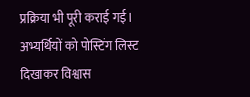प्रक्रिया भी पूरी कराई गई। अभ्यर्थियों को पोस्टिंग लिस्ट दिखाकर विश्वास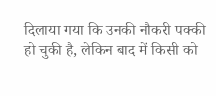दिलाया गया कि उनकी नौकरी पक्की हो चुकी है, लेकिन बाद में किसी को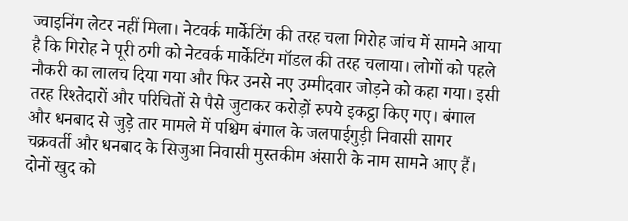ज्वाइनिंग लेटर नहीं मिला। नेटवर्क मार्केटिंग की तरह चला गिरोह जांच में सामने आया है कि गिरोह ने पूरी ठगी को नेटवर्क मार्केटिंग मॉडल की तरह चलाया। लोगों को पहले नौकरी का लालच दिया गया और फिर उनसे नए उम्मीदवार जोड़ने को कहा गया। इसी तरह रिश्तेदारों और परिचितों से पैसे जुटाकर करोड़ों रुपये इकट्ठा किए गए। बंगाल और धनबाद से जुड़े तार मामले में पश्चिम बंगाल के जलपाईगुड़ी निवासी सागर चक्रवर्ती और धनबाद के सिजुआ निवासी मुस्तकीम अंसारी के नाम सामने आए हैं। दोनों खुद को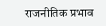राजनीतिक प्रभाव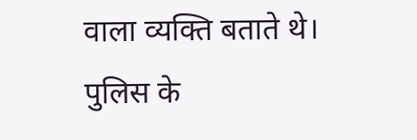वाला व्यक्ति बताते थे। पुलिस के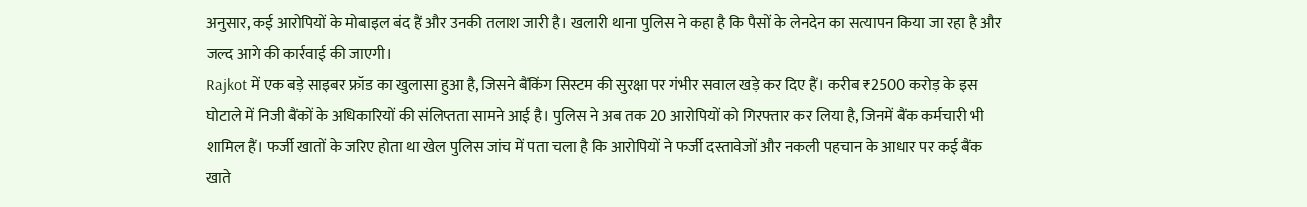अनुसार, कई आरोपियों के मोबाइल बंद हैं और उनकी तलाश जारी है। खलारी थाना पुलिस ने कहा है कि पैसों के लेनदेन का सत्यापन किया जा रहा है और जल्द आगे की कार्रवाई की जाएगी।
Rajkot में एक बड़े साइबर फ्रॉड का खुलासा हुआ है, जिसने बैंकिंग सिस्टम की सुरक्षा पर गंभीर सवाल खड़े कर दिए हैं। करीब ₹2500 करोड़ के इस घोटाले में निजी बैंकों के अधिकारियों की संलिप्तता सामने आई है। पुलिस ने अब तक 20 आरोपियों को गिरफ्तार कर लिया है, जिनमें बैंक कर्मचारी भी शामिल हैं। फर्जी खातों के जरिए होता था खेल पुलिस जांच में पता चला है कि आरोपियों ने फर्जी दस्तावेजों और नकली पहचान के आधार पर कई बैंक खाते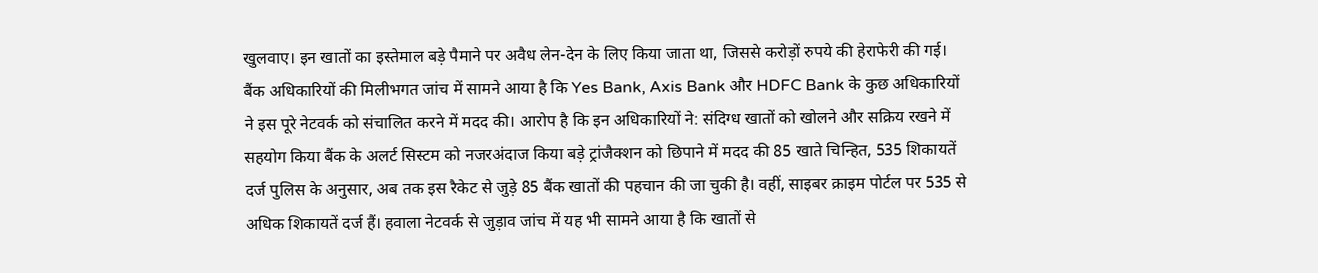खुलवाए। इन खातों का इस्तेमाल बड़े पैमाने पर अवैध लेन-देन के लिए किया जाता था, जिससे करोड़ों रुपये की हेराफेरी की गई। बैंक अधिकारियों की मिलीभगत जांच में सामने आया है कि Yes Bank, Axis Bank और HDFC Bank के कुछ अधिकारियों ने इस पूरे नेटवर्क को संचालित करने में मदद की। आरोप है कि इन अधिकारियों ने: संदिग्ध खातों को खोलने और सक्रिय रखने में सहयोग किया बैंक के अलर्ट सिस्टम को नजरअंदाज किया बड़े ट्रांजैक्शन को छिपाने में मदद की 85 खाते चिन्हित, 535 शिकायतें दर्ज पुलिस के अनुसार, अब तक इस रैकेट से जुड़े 85 बैंक खातों की पहचान की जा चुकी है। वहीं, साइबर क्राइम पोर्टल पर 535 से अधिक शिकायतें दर्ज हैं। हवाला नेटवर्क से जुड़ाव जांच में यह भी सामने आया है कि खातों से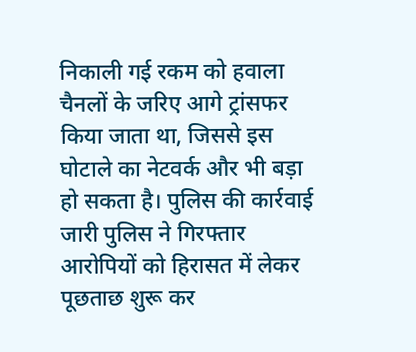निकाली गई रकम को हवाला चैनलों के जरिए आगे ट्रांसफर किया जाता था, जिससे इस घोटाले का नेटवर्क और भी बड़ा हो सकता है। पुलिस की कार्रवाई जारी पुलिस ने गिरफ्तार आरोपियों को हिरासत में लेकर पूछताछ शुरू कर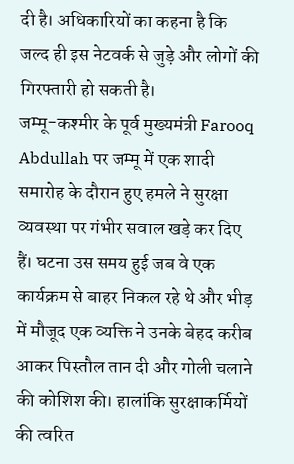दी है। अधिकारियों का कहना है कि जल्द ही इस नेटवर्क से जुड़े और लोगों की गिरफ्तारी हो सकती है।
जम्मू-कश्मीर के पूर्व मुख्यमंत्री Farooq Abdullah पर जम्मू में एक शादी समारोह के दौरान हुए हमले ने सुरक्षा व्यवस्था पर गंभीर सवाल खड़े कर दिए हैं। घटना उस समय हुई जब वे एक कार्यक्रम से बाहर निकल रहे थे और भीड़ में मौजूद एक व्यक्ति ने उनके बेहद करीब आकर पिस्तौल तान दी और गोली चलाने की कोशिश की। हालांकि सुरक्षाकर्मियों की त्वरित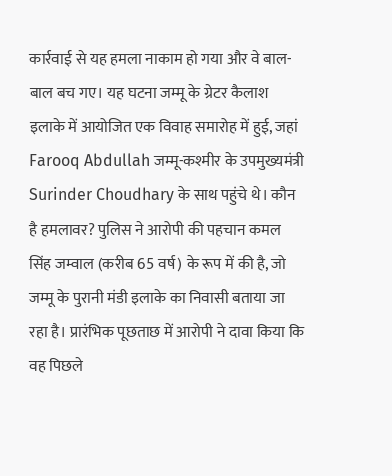कार्रवाई से यह हमला नाकाम हो गया और वे बाल-बाल बच गए। यह घटना जम्मू के ग्रेटर कैलाश इलाके में आयोजित एक विवाह समारोह में हुई, जहां Farooq Abdullah जम्मू-कश्मीर के उपमुख्यमंत्री Surinder Choudhary के साथ पहुंचे थे। कौन है हमलावर? पुलिस ने आरोपी की पहचान कमल सिंह जम्वाल (करीब 65 वर्ष) के रूप में की है, जो जम्मू के पुरानी मंडी इलाके का निवासी बताया जा रहा है। प्रारंभिक पूछताछ में आरोपी ने दावा किया कि वह पिछले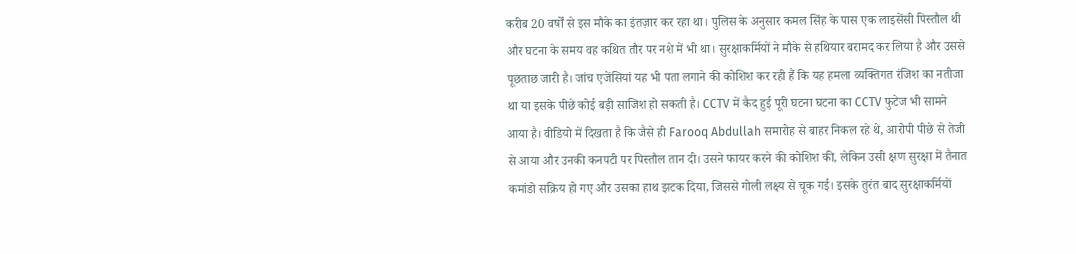करीब 20 वर्षों से इस मौके का इंतज़ार कर रहा था। पुलिस के अनुसार कमल सिंह के पास एक लाइसेंसी पिस्तौल थी और घटना के समय वह कथित तौर पर नशे में भी था। सुरक्षाकर्मियों ने मौके से हथियार बरामद कर लिया है और उससे पूछताछ जारी है। जांच एजेंसियां यह भी पता लगाने की कोशिश कर रही हैं कि यह हमला व्यक्तिगत रंजिश का नतीजा था या इसके पीछे कोई बड़ी साजिश हो सकती है। CCTV में कैद हुई पूरी घटना घटना का CCTV फुटेज भी सामने आया है। वीडियो में दिखता है कि जैसे ही Farooq Abdullah समारोह से बाहर निकल रहे थे, आरोपी पीछे से तेजी से आया और उनकी कनपटी पर पिस्तौल तान दी। उसने फायर करने की कोशिश की, लेकिन उसी क्षण सुरक्षा में तैनात कमांडो सक्रिय हो गए और उसका हाथ झटक दिया, जिससे गोली लक्ष्य से चूक गई। इसके तुरंत बाद सुरक्षाकर्मियों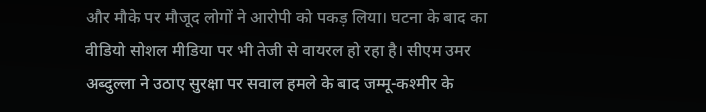और मौके पर मौजूद लोगों ने आरोपी को पकड़ लिया। घटना के बाद का वीडियो सोशल मीडिया पर भी तेजी से वायरल हो रहा है। सीएम उमर अब्दुल्ला ने उठाए सुरक्षा पर सवाल हमले के बाद जम्मू-कश्मीर के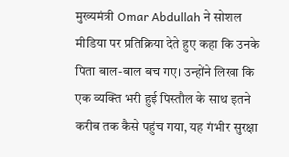मुख्यमंत्री Omar Abdullah ने सोशल मीडिया पर प्रतिक्रिया देते हुए कहा कि उनके पिता बाल-बाल बच गए। उन्होंने लिखा कि एक व्यक्ति भरी हुई पिस्तौल के साथ इतने करीब तक कैसे पहुंच गया, यह गंभीर सुरक्षा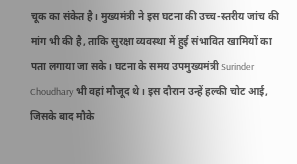चूक का संकेत है। मुख्यमंत्री ने इस घटना की उच्च-स्तरीय जांच की मांग भी की है, ताकि सुरक्षा व्यवस्था में हुई संभावित खामियों का पता लगाया जा सके। घटना के समय उपमुख्यमंत्री Surinder Choudhary भी वहां मौजूद थे। इस दौरान उन्हें हल्की चोट आई, जिसके बाद मौके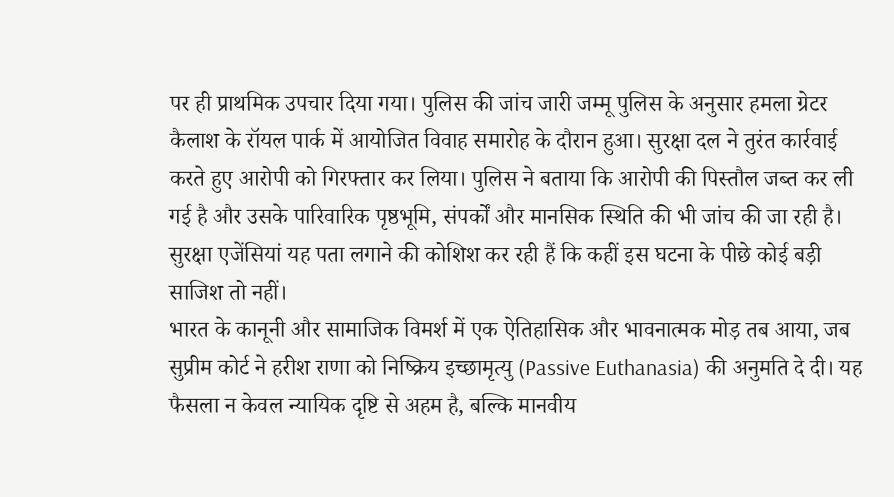पर ही प्राथमिक उपचार दिया गया। पुलिस की जांच जारी जम्मू पुलिस के अनुसार हमला ग्रेटर कैलाश के रॉयल पार्क में आयोजित विवाह समारोह के दौरान हुआ। सुरक्षा दल ने तुरंत कार्रवाई करते हुए आरोपी को गिरफ्तार कर लिया। पुलिस ने बताया कि आरोपी की पिस्तौल जब्त कर ली गई है और उसके पारिवारिक पृष्ठभूमि, संपर्कों और मानसिक स्थिति की भी जांच की जा रही है। सुरक्षा एजेंसियां यह पता लगाने की कोशिश कर रही हैं कि कहीं इस घटना के पीछे कोई बड़ी साजिश तो नहीं।
भारत के कानूनी और सामाजिक विमर्श में एक ऐतिहासिक और भावनात्मक मोड़ तब आया, जब सुप्रीम कोर्ट ने हरीश राणा को निष्क्रिय इच्छामृत्यु (Passive Euthanasia) की अनुमति दे दी। यह फैसला न केवल न्यायिक दृष्टि से अहम है, बल्कि मानवीय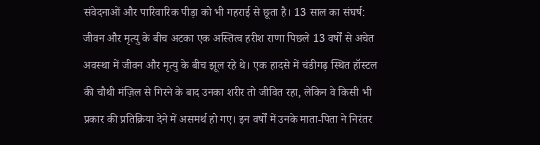संवेदनाओं और पारिवारिक पीड़ा को भी गहराई से छूता है। 13 साल का संघर्ष: जीवन और मृत्यु के बीच अटका एक अस्तित्व हरीश राणा पिछले 13 वर्षों से अचेत अवस्था में जीवन और मृत्यु के बीच झूल रहे थे। एक हादसे में चंडीगढ़ स्थित हॉस्टल की चौथी मंज़िल से गिरने के बाद उनका शरीर तो जीवित रहा, लेकिन वे किसी भी प्रकार की प्रतिक्रिया देने में असमर्थ हो गए। इन वर्षों में उनके माता-पिता ने निरंतर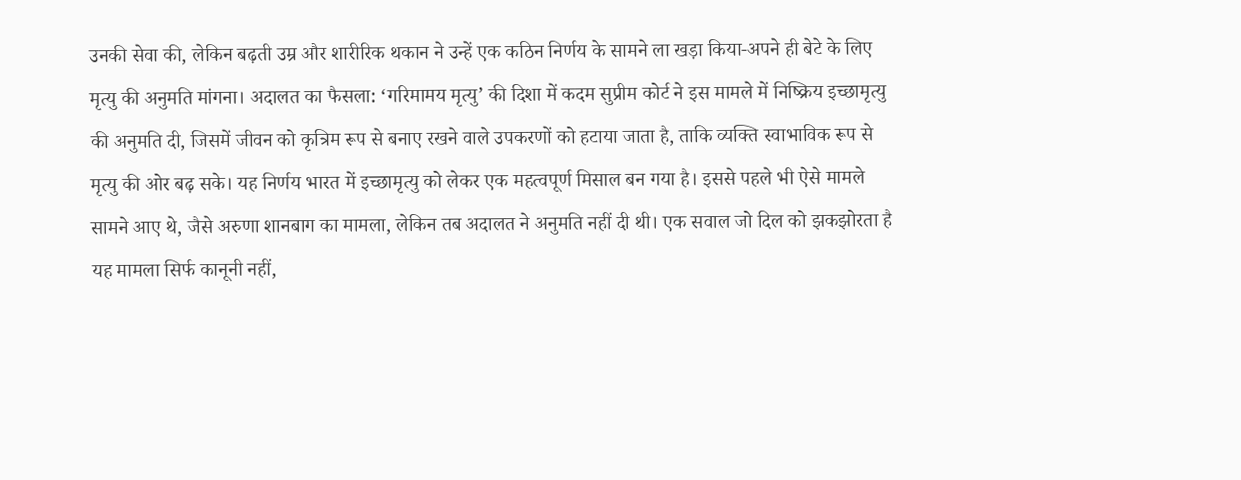उनकी सेवा की, लेकिन बढ़ती उम्र और शारीरिक थकान ने उन्हें एक कठिन निर्णय के सामने ला खड़ा किया-अपने ही बेटे के लिए मृत्यु की अनुमति मांगना। अदालत का फैसला: ‘गरिमामय मृत्यु’ की दिशा में कदम सुप्रीम कोर्ट ने इस मामले में निष्क्रिय इच्छामृत्यु की अनुमति दी, जिसमें जीवन को कृत्रिम रूप से बनाए रखने वाले उपकरणों को हटाया जाता है, ताकि व्यक्ति स्वाभाविक रूप से मृत्यु की ओर बढ़ सके। यह निर्णय भारत में इच्छामृत्यु को लेकर एक महत्वपूर्ण मिसाल बन गया है। इससे पहले भी ऐसे मामले सामने आए थे, जैसे अरुणा शानबाग का मामला, लेकिन तब अदालत ने अनुमति नहीं दी थी। एक सवाल जो दिल को झकझोरता है यह मामला सिर्फ कानूनी नहीं,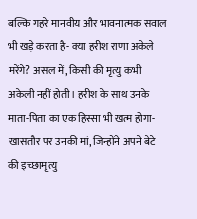बल्कि गहरे मानवीय और भावनात्मक सवाल भी खड़े करता है- क्या हरीश राणा अकेले मरेंगे? असल में, किसी की मृत्यु कभी अकेली नहीं होती। हरीश के साथ उनके माता-पिता का एक हिस्सा भी खत्म होगा-खासतौर पर उनकी मां, जिन्होंने अपने बेटे की इच्छामृत्यु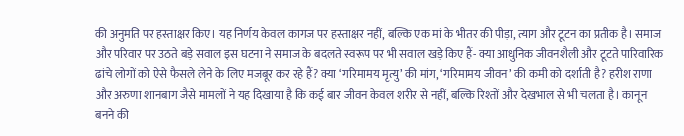की अनुमति पर हस्ताक्षर किए। यह निर्णय केवल कागज पर हस्ताक्षर नहीं, बल्कि एक मां के भीतर की पीड़ा, त्याग और टूटन का प्रतीक है। समाज और परिवार पर उठते बड़े सवाल इस घटना ने समाज के बदलते स्वरूप पर भी सवाल खड़े किए हैं- क्या आधुनिक जीवनशैली और टूटते पारिवारिक ढांचे लोगों को ऐसे फैसले लेने के लिए मजबूर कर रहे हैं? क्या ‘गरिमामय मृत्यु’ की मांग, ‘गरिमामय जीवन’ की कमी को दर्शाती है? हरीश राणा और अरुणा शानबाग जैसे मामलों ने यह दिखाया है कि कई बार जीवन केवल शरीर से नहीं, बल्कि रिश्तों और देखभाल से भी चलता है। कानून बनने की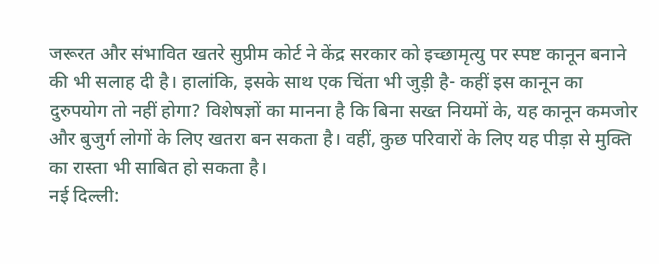जरूरत और संभावित खतरे सुप्रीम कोर्ट ने केंद्र सरकार को इच्छामृत्यु पर स्पष्ट कानून बनाने की भी सलाह दी है। हालांकि, इसके साथ एक चिंता भी जुड़ी है- कहीं इस कानून का दुरुपयोग तो नहीं होगा? विशेषज्ञों का मानना है कि बिना सख्त नियमों के, यह कानून कमजोर और बुजुर्ग लोगों के लिए खतरा बन सकता है। वहीं, कुछ परिवारों के लिए यह पीड़ा से मुक्ति का रास्ता भी साबित हो सकता है।
नई दिल्ली: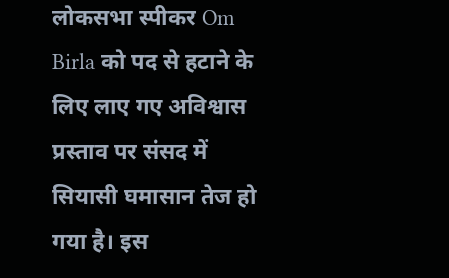लोकसभा स्पीकर Om Birla को पद से हटाने के लिए लाए गए अविश्वास प्रस्ताव पर संसद में सियासी घमासान तेज हो गया है। इस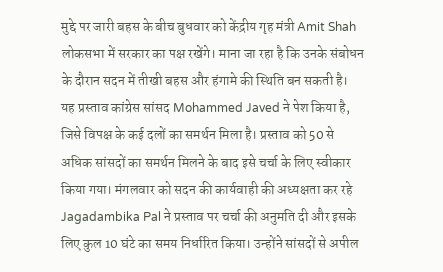मुद्दे पर जारी बहस के बीच बुधवार को केंद्रीय गृह मंत्री Amit Shah लोकसभा में सरकार का पक्ष रखेंगे। माना जा रहा है कि उनके संबोधन के दौरान सदन में तीखी बहस और हंगामे की स्थिति बन सकती है। यह प्रस्ताव कांग्रेस सांसद Mohammed Javed ने पेश किया है, जिसे विपक्ष के कई दलों का समर्थन मिला है। प्रस्ताव को 50 से अधिक सांसदों का समर्थन मिलने के बाद इसे चर्चा के लिए स्वीकार किया गया। मंगलवार को सदन की कार्यवाही की अध्यक्षता कर रहे Jagadambika Pal ने प्रस्ताव पर चर्चा की अनुमति दी और इसके लिए कुल 10 घंटे का समय निर्धारित किया। उन्होंने सांसदों से अपील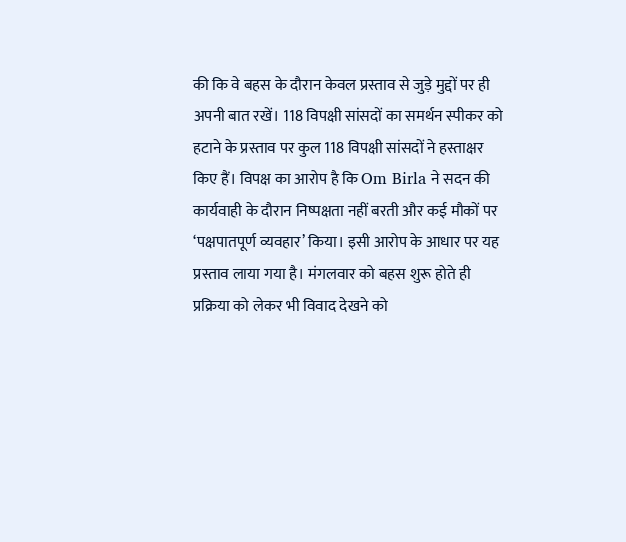की कि वे बहस के दौरान केवल प्रस्ताव से जुड़े मुद्दों पर ही अपनी बात रखें। 118 विपक्षी सांसदों का समर्थन स्पीकर को हटाने के प्रस्ताव पर कुल 118 विपक्षी सांसदों ने हस्ताक्षर किए हैं। विपक्ष का आरोप है कि Om Birla ने सदन की कार्यवाही के दौरान निष्पक्षता नहीं बरती और कई मौकों पर ‘पक्षपातपूर्ण व्यवहार’ किया। इसी आरोप के आधार पर यह प्रस्ताव लाया गया है। मंगलवार को बहस शुरू होते ही प्रक्रिया को लेकर भी विवाद देखने को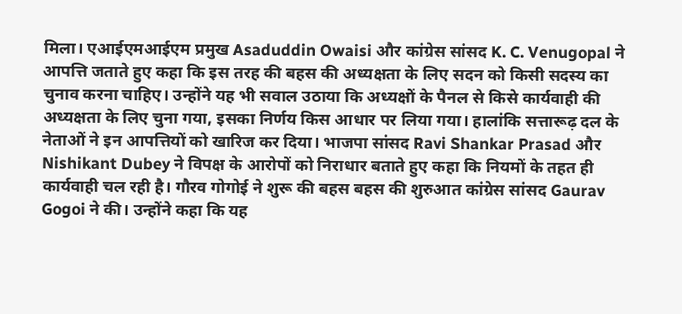मिला। एआईएमआईएम प्रमुख Asaduddin Owaisi और कांग्रेस सांसद K. C. Venugopal ने आपत्ति जताते हुए कहा कि इस तरह की बहस की अध्यक्षता के लिए सदन को किसी सदस्य का चुनाव करना चाहिए। उन्होंने यह भी सवाल उठाया कि अध्यक्षों के पैनल से किसे कार्यवाही की अध्यक्षता के लिए चुना गया, इसका निर्णय किस आधार पर लिया गया। हालांकि सत्तारूढ़ दल के नेताओं ने इन आपत्तियों को खारिज कर दिया। भाजपा सांसद Ravi Shankar Prasad और Nishikant Dubey ने विपक्ष के आरोपों को निराधार बताते हुए कहा कि नियमों के तहत ही कार्यवाही चल रही है। गौरव गोगोई ने शुरू की बहस बहस की शुरुआत कांग्रेस सांसद Gaurav Gogoi ने की। उन्होंने कहा कि यह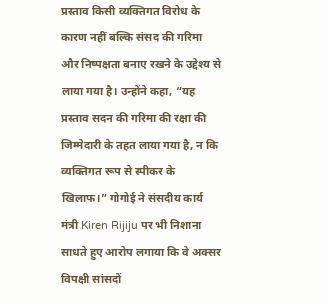प्रस्ताव किसी व्यक्तिगत विरोध के कारण नहीं बल्कि संसद की गरिमा और निष्पक्षता बनाए रखने के उद्देश्य से लाया गया है। उन्होंने कहा, “यह प्रस्ताव सदन की गरिमा की रक्षा की जिम्मेदारी के तहत लाया गया है, न कि व्यक्तिगत रूप से स्पीकर के खिलाफ।” गोगोई ने संसदीय कार्य मंत्री Kiren Rijiju पर भी निशाना साधते हुए आरोप लगाया कि वे अक्सर विपक्षी सांसदों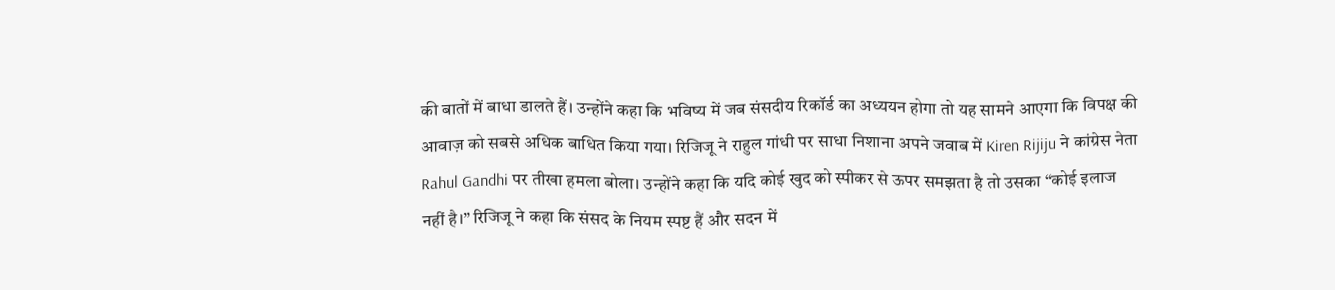की बातों में बाधा डालते हैं। उन्होंने कहा कि भविष्य में जब संसदीय रिकॉर्ड का अध्ययन होगा तो यह सामने आएगा कि विपक्ष की आवाज़ को सबसे अधिक बाधित किया गया। रिजिजू ने राहुल गांधी पर साधा निशाना अपने जवाब में Kiren Rijiju ने कांग्रेस नेता Rahul Gandhi पर तीखा हमला बोला। उन्होंने कहा कि यदि कोई खुद को स्पीकर से ऊपर समझता है तो उसका “कोई इलाज नहीं है।” रिजिजू ने कहा कि संसद के नियम स्पष्ट हैं और सदन में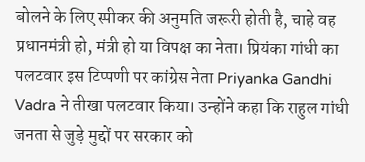बोलने के लिए स्पीकर की अनुमति जरूरी होती है, चाहे वह प्रधानमंत्री हो, मंत्री हो या विपक्ष का नेता। प्रियंका गांधी का पलटवार इस टिप्पणी पर कांग्रेस नेता Priyanka Gandhi Vadra ने तीखा पलटवार किया। उन्होंने कहा कि राहुल गांधी जनता से जुड़े मुद्दों पर सरकार को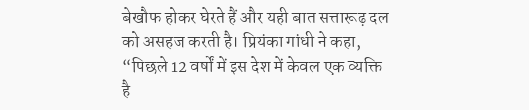बेखौफ होकर घेरते हैं और यही बात सत्तारूढ़ दल को असहज करती है। प्रियंका गांधी ने कहा, “पिछले 12 वर्षों में इस देश में केवल एक व्यक्ति है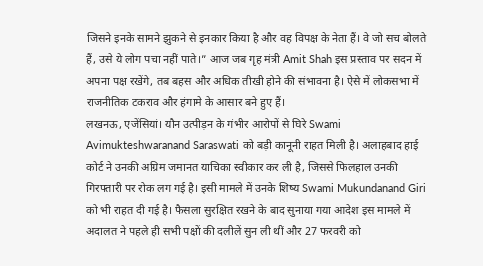जिसने इनके सामने झुकने से इनकार किया है और वह विपक्ष के नेता हैं। वे जो सच बोलते हैं, उसे ये लोग पचा नहीं पाते।” आज जब गृह मंत्री Amit Shah इस प्रस्ताव पर सदन में अपना पक्ष रखेंगे, तब बहस और अधिक तीखी होने की संभावना है। ऐसे में लोकसभा में राजनीतिक टकराव और हंगामे के आसार बने हुए हैं।
लखनऊ, एजेंसियां। यौन उत्पीड़न के गंभीर आरोपों से घिरे Swami Avimukteshwaranand Saraswati को बड़ी कानूनी राहत मिली है। अलाहबाद हाई कोर्ट ने उनकी अग्रिम जमानत याचिका स्वीकार कर ली है, जिससे फिलहाल उनकी गिरफ्तारी पर रोक लग गई है। इसी मामले में उनके शिष्य Swami Mukundanand Giri को भी राहत दी गई है। फैसला सुरक्षित रखने के बाद सुनाया गया आदेश इस मामले में अदालत ने पहले ही सभी पक्षों की दलीलें सुन ली थीं और 27 फरवरी को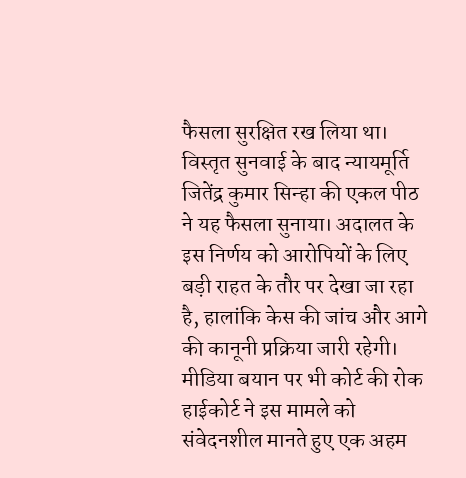फैसला सुरक्षित रख लिया था। विस्तृत सुनवाई के बाद न्यायमूर्ति जितेंद्र कुमार सिन्हा की एकल पीठ ने यह फैसला सुनाया। अदालत के इस निर्णय को आरोपियों के लिए बड़ी राहत के तौर पर देखा जा रहा है, हालांकि केस की जांच और आगे की कानूनी प्रक्रिया जारी रहेगी। मीडिया बयान पर भी कोर्ट की रोक हाईकोर्ट ने इस मामले को संवेदनशील मानते हुए एक अहम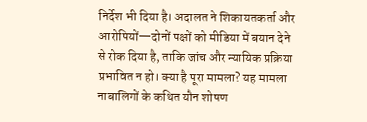निर्देश भी दिया है। अदालत ने शिकायतकर्ता और आरोपियों—दोनों पक्षों को मीडिया में बयान देने से रोक दिया है, ताकि जांच और न्यायिक प्रक्रिया प्रभावित न हो। क्या है पूरा मामला? यह मामला नाबालिगों के कथित यौन शोषण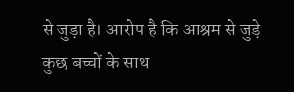से जुड़ा है। आरोप है कि आश्रम से जुड़े कुछ बच्चों के साथ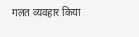गलत व्यवहार किया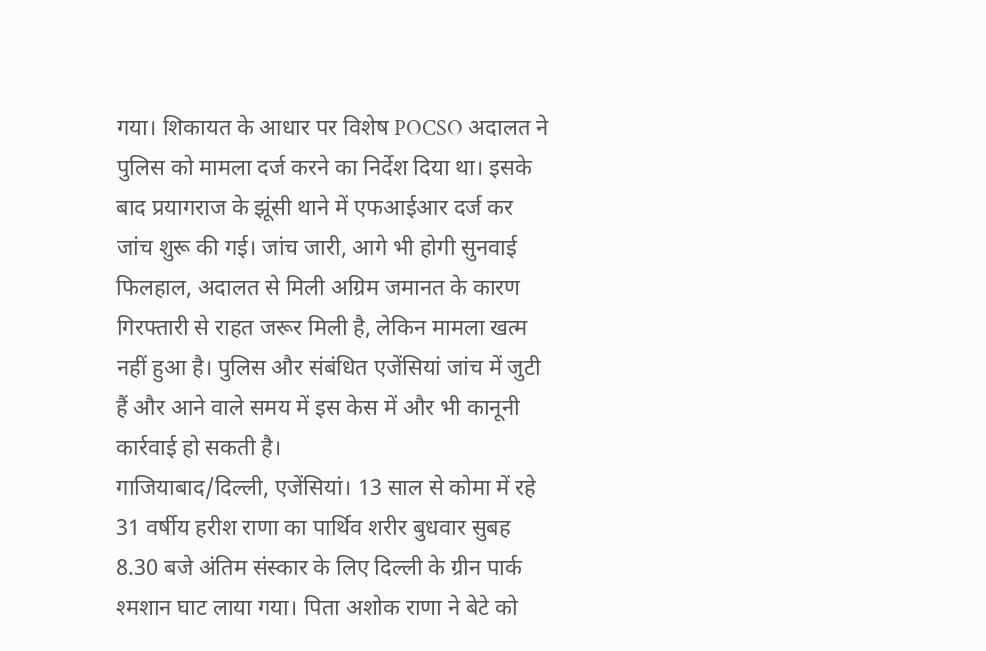गया। शिकायत के आधार पर विशेष POCSO अदालत ने पुलिस को मामला दर्ज करने का निर्देश दिया था। इसके बाद प्रयागराज के झूंसी थाने में एफआईआर दर्ज कर जांच शुरू की गई। जांच जारी, आगे भी होगी सुनवाई फिलहाल, अदालत से मिली अग्रिम जमानत के कारण गिरफ्तारी से राहत जरूर मिली है, लेकिन मामला खत्म नहीं हुआ है। पुलिस और संबंधित एजेंसियां जांच में जुटी हैं और आने वाले समय में इस केस में और भी कानूनी कार्रवाई हो सकती है।
गाजियाबाद/दिल्ली, एजेंसियां। 13 साल से कोमा में रहे 31 वर्षीय हरीश राणा का पार्थिव शरीर बुधवार सुबह 8.30 बजे अंतिम संस्कार के लिए दिल्ली के ग्रीन पार्क श्मशान घाट लाया गया। पिता अशोक राणा ने बेटे को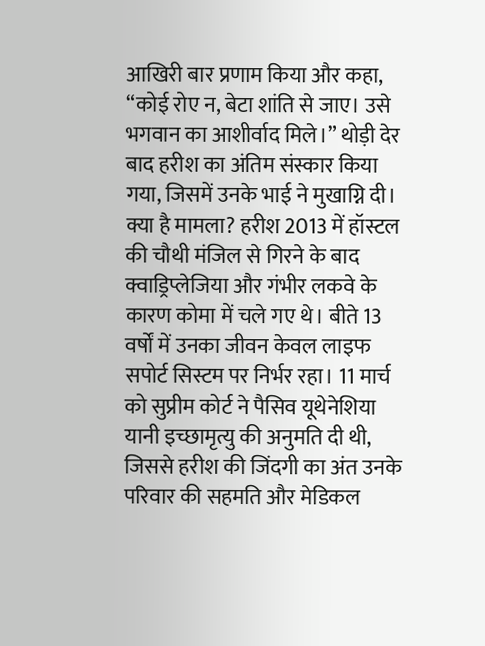आखिरी बार प्रणाम किया और कहा, “कोई रोए न, बेटा शांति से जाए। उसे भगवान का आशीर्वाद मिले।” थोड़ी देर बाद हरीश का अंतिम संस्कार किया गया, जिसमें उनके भाई ने मुखाग्नि दी। क्या है मामला? हरीश 2013 में हॉस्टल की चौथी मंजिल से गिरने के बाद क्वाड्रिप्लेजिया और गंभीर लकवे के कारण कोमा में चले गए थे। बीते 13 वर्षों में उनका जीवन केवल लाइफ सपोर्ट सिस्टम पर निर्भर रहा। 11 मार्च को सुप्रीम कोर्ट ने पैसिव यूथेनेशिया यानी इच्छामृत्यु की अनुमति दी थी, जिससे हरीश की जिंदगी का अंत उनके परिवार की सहमति और मेडिकल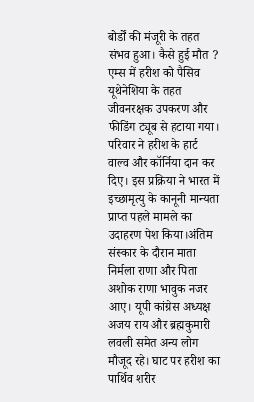बोर्डों की मंजूरी के तहत संभव हुआ। कैसे हुई मौत ? एम्स में हरीश को पैसिव यूथेनेशिया के तहत जीवनरक्षक उपकरण और फीडिंग ट्यूब से हटाया गया। परिवार ने हरीश के हार्ट वाल्व और कॉर्निया दान कर दिए। इस प्रक्रिया ने भारत में इच्छामृत्यु के कानूनी मान्यता प्राप्त पहले मामले का उदाहरण पेश किया।अंतिम संस्कार के दौरान माता निर्मला राणा और पिता अशोक राणा भावुक नजर आए। यूपी कांग्रेस अध्यक्ष अजय राय और ब्रह्मकुमारी लवली समेत अन्य लोग मौजूद रहे। घाट पर हरीश का पार्थिव शरीर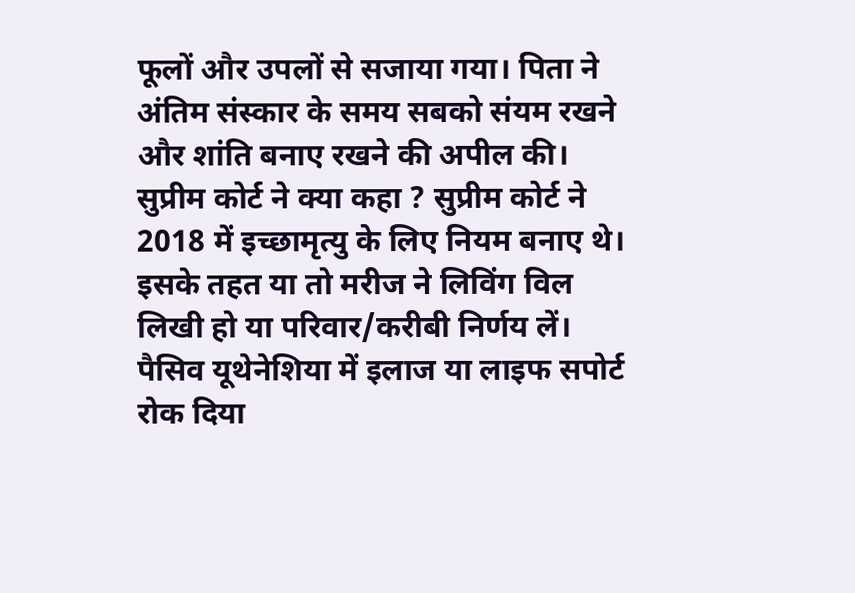फूलों और उपलों से सजाया गया। पिता ने अंतिम संस्कार के समय सबको संयम रखने और शांति बनाए रखने की अपील की। सुप्रीम कोर्ट ने क्या कहा ? सुप्रीम कोर्ट ने 2018 में इच्छामृत्यु के लिए नियम बनाए थे। इसके तहत या तो मरीज ने लिविंग विल लिखी हो या परिवार/करीबी निर्णय लें। पैसिव यूथेनेशिया में इलाज या लाइफ सपोर्ट रोक दिया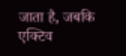जाता है, जबकि एक्टिव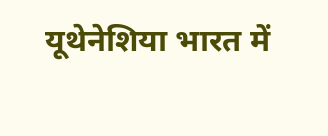यूथेनेशिया भारत में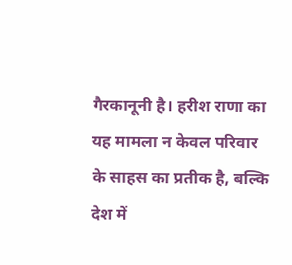गैरकानूनी है। हरीश राणा का यह मामला न केवल परिवार के साहस का प्रतीक है, बल्कि देश में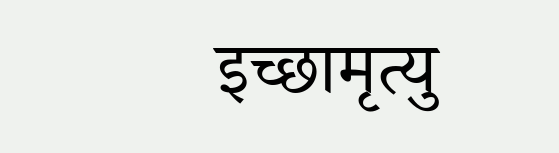इच्छामृत्यु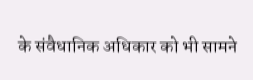के संवैधानिक अधिकार को भी सामने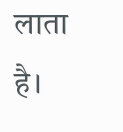लाता है।